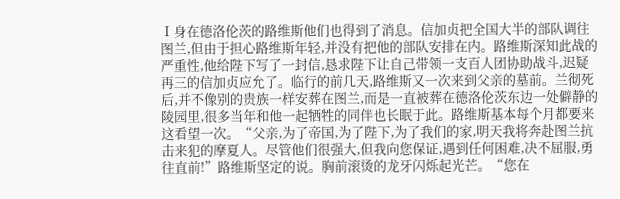Ⅰ身在德洛伦茨的路维斯他们也得到了消息。信加贞把全国大半的部队调往图兰,但由于担心路维斯年轻,并没有把他的部队安排在内。路维斯深知此战的严重性,他给陛下写了一封信,恳求陛下让自己带领一支百人团协助战斗,迟疑再三的信加贞应允了。临行的前几天,路维斯又一次来到父亲的墓前。兰彻死后,并不像别的贵族一样安葬在图兰,而是一直被葬在德洛伦茨东边一处僻静的陵园里,很多当年和他一起牺牲的同伴也长眠于此。路维斯基本每个月都要来这看望一次。“父亲,为了帝国,为了陛下,为了我们的家,明天我将奔赴图兰抗击来犯的摩夏人。尽管他们很强大,但我向您保证,遇到任何困难,决不屈服,勇往直前!”路维斯坚定的说。胸前滚烫的龙牙闪烁起光芒。“您在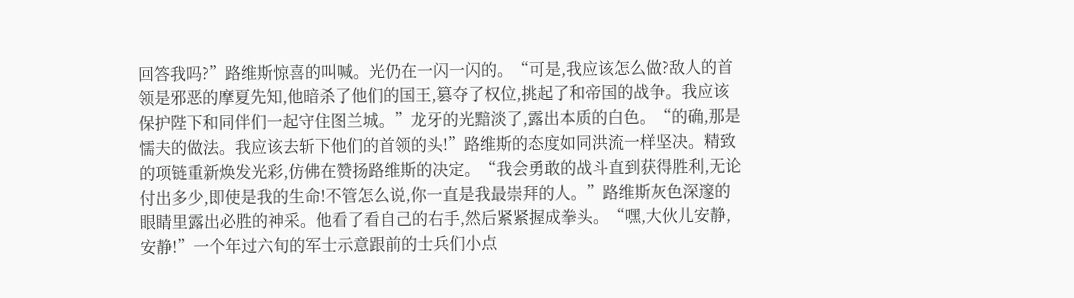回答我吗?”路维斯惊喜的叫喊。光仍在一闪一闪的。“可是,我应该怎么做?敌人的首领是邪恶的摩夏先知,他暗杀了他们的国王,篡夺了权位,挑起了和帝国的战争。我应该保护陛下和同伴们一起守住图兰城。”龙牙的光黯淡了,露出本质的白色。“的确,那是懦夫的做法。我应该去斩下他们的首领的头!”路维斯的态度如同洪流一样坚决。精致的项链重新焕发光彩,仿佛在赞扬路维斯的决定。“我会勇敢的战斗直到获得胜利,无论付出多少,即使是我的生命!不管怎么说,你一直是我最崇拜的人。”路维斯灰色深邃的眼睛里露出必胜的神采。他看了看自己的右手,然后紧紧握成拳头。“嘿,大伙儿安静,安静!”一个年过六旬的军士示意跟前的士兵们小点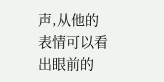声,从他的表情可以看出眼前的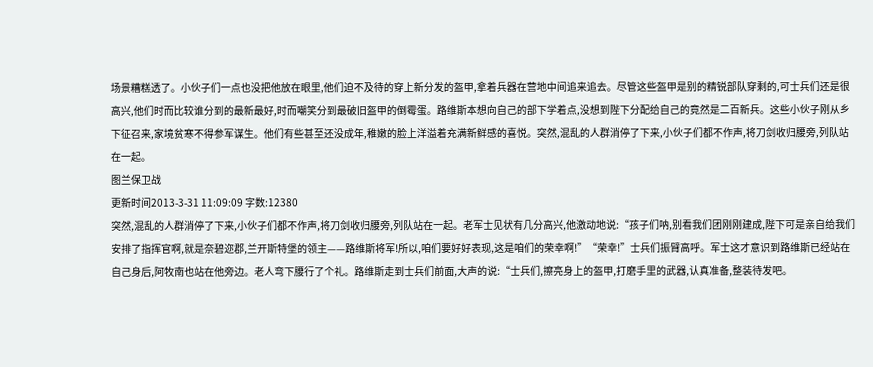场景糟糕透了。小伙子们一点也没把他放在眼里,他们迫不及待的穿上新分发的盔甲,拿着兵器在营地中间追来追去。尽管这些盔甲是别的精锐部队穿剩的,可士兵们还是很高兴,他们时而比较谁分到的最新最好,时而嘲笑分到最破旧盔甲的倒霉蛋。路维斯本想向自己的部下学着点,没想到陛下分配给自己的竟然是二百新兵。这些小伙子刚从乡下征召来,家境贫寒不得参军谋生。他们有些甚至还没成年,稚嫩的脸上洋溢着充满新鲜感的喜悦。突然,混乱的人群消停了下来,小伙子们都不作声,将刀剑收归腰旁,列队站在一起。
图兰保卫战
更新时间2013-3-31 11:09:09 字数:12380
突然,混乱的人群消停了下来,小伙子们都不作声,将刀剑收归腰旁,列队站在一起。老军士见状有几分高兴,他激动地说:“孩子们呐,别看我们团刚刚建成,陛下可是亲自给我们安排了指挥官啊,就是奈碧迩郡,兰开斯特堡的领主——路维斯将军!所以,咱们要好好表现,这是咱们的荣幸啊!”“荣幸!”士兵们振臂高呼。军士这才意识到路维斯已经站在自己身后,阿牧南也站在他旁边。老人弯下腰行了个礼。路维斯走到士兵们前面,大声的说:“士兵们,擦亮身上的盔甲,打磨手里的武器,认真准备,整装待发吧。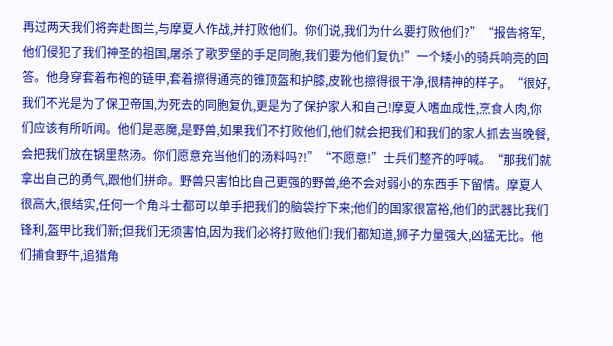再过两天我们将奔赴图兰,与摩夏人作战,并打败他们。你们说,我们为什么要打败他们?”“报告将军,他们侵犯了我们神圣的祖国,屠杀了歌罗堡的手足同胞,我们要为他们复仇!”一个矮小的骑兵响亮的回答。他身穿套着布袍的链甲,套着擦得通亮的锥顶盔和护膝,皮靴也擦得很干净,很精神的样子。“很好,我们不光是为了保卫帝国,为死去的同胞复仇,更是为了保护家人和自己!摩夏人嗜血成性,烹食人肉,你们应该有所听闻。他们是恶魔,是野兽,如果我们不打败他们,他们就会把我们和我们的家人抓去当晚餐,会把我们放在锅里熬汤。你们愿意充当他们的汤料吗?!”“不愿意!”士兵们整齐的呼喊。“那我们就拿出自己的勇气,跟他们拼命。野兽只害怕比自己更强的野兽,绝不会对弱小的东西手下留情。摩夏人很高大,很结实,任何一个角斗士都可以单手把我们的脑袋拧下来;他们的国家很富裕,他们的武器比我们锋利,盔甲比我们新;但我们无须害怕,因为我们必将打败他们!我们都知道,狮子力量强大,凶猛无比。他们捕食野牛,追猎角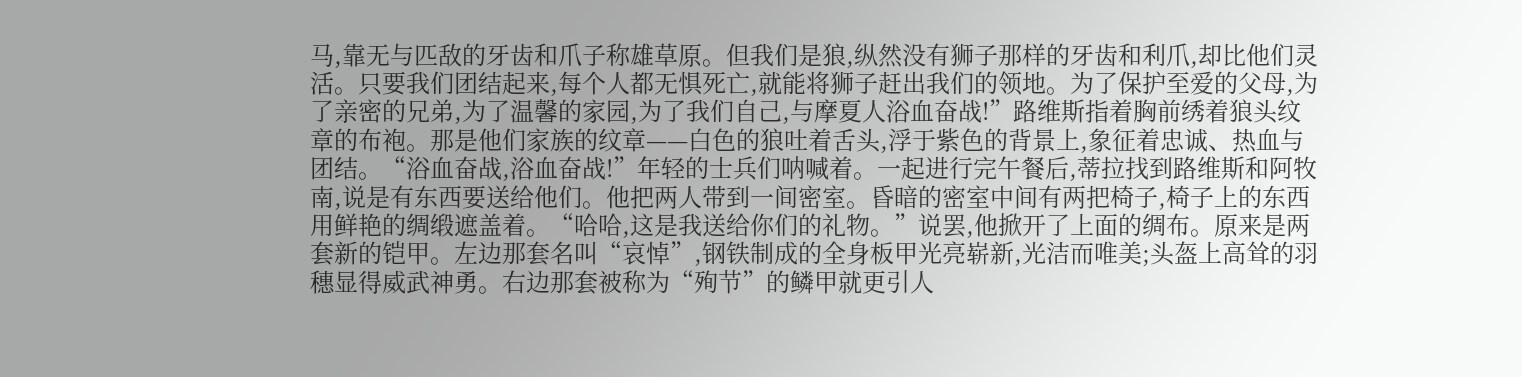马,靠无与匹敌的牙齿和爪子称雄草原。但我们是狼,纵然没有狮子那样的牙齿和利爪,却比他们灵活。只要我们团结起来,每个人都无惧死亡,就能将狮子赶出我们的领地。为了保护至爱的父母,为了亲密的兄弟,为了温馨的家园,为了我们自己,与摩夏人浴血奋战!”路维斯指着胸前绣着狼头纹章的布袍。那是他们家族的纹章——白色的狼吐着舌头,浮于紫色的背景上,象征着忠诚、热血与团结。“浴血奋战,浴血奋战!”年轻的士兵们呐喊着。一起进行完午餐后,蒂拉找到路维斯和阿牧南,说是有东西要送给他们。他把两人带到一间密室。昏暗的密室中间有两把椅子,椅子上的东西用鲜艳的绸缎遮盖着。“哈哈,这是我送给你们的礼物。”说罢,他掀开了上面的绸布。原来是两套新的铠甲。左边那套名叫“哀悼”,钢铁制成的全身板甲光亮崭新,光洁而唯美;头盔上高耸的羽穗显得威武神勇。右边那套被称为“殉节”的鳞甲就更引人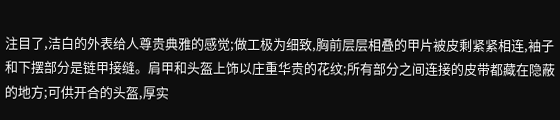注目了,洁白的外表给人尊贵典雅的感觉;做工极为细致,胸前层层相叠的甲片被皮剩紧紧相连,袖子和下摆部分是链甲接缝。肩甲和头盔上饰以庄重华贵的花纹;所有部分之间连接的皮带都藏在隐蔽的地方;可供开合的头盔,厚实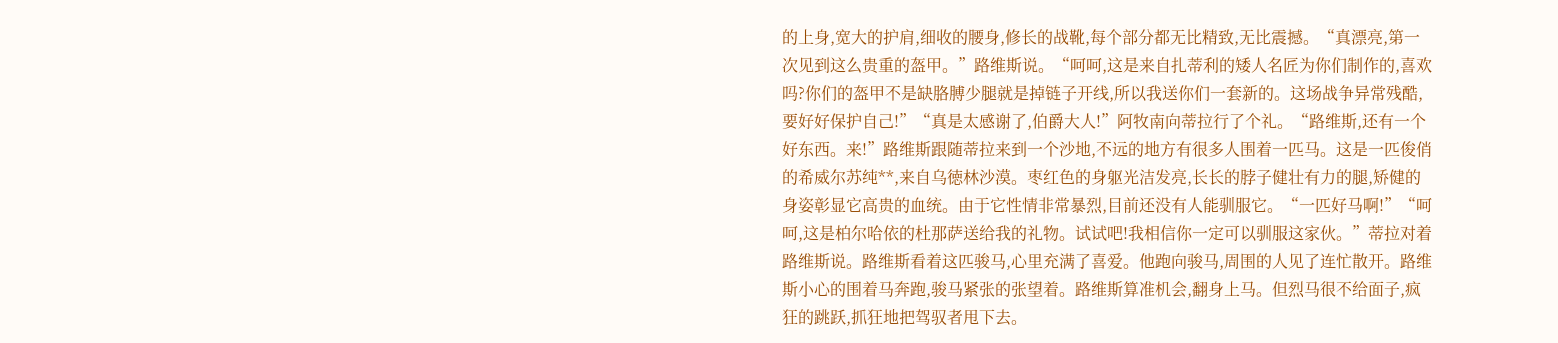的上身,宽大的护肩,细收的腰身,修长的战靴,每个部分都无比精致,无比震撼。“真漂亮,第一次见到这么贵重的盔甲。”路维斯说。“呵呵,这是来自扎蒂利的矮人名匠为你们制作的,喜欢吗?你们的盔甲不是缺胳膊少腿就是掉链子开线,所以我送你们一套新的。这场战争异常残酷,要好好保护自己!”“真是太感谢了,伯爵大人!”阿牧南向蒂拉行了个礼。“路维斯,还有一个好东西。来!”路维斯跟随蒂拉来到一个沙地,不远的地方有很多人围着一匹马。这是一匹俊俏的希威尔苏纯**,来自乌徳林沙漠。枣红色的身躯光洁发亮,长长的脖子健壮有力的腿,矫健的身姿彰显它高贵的血统。由于它性情非常暴烈,目前还没有人能驯服它。“一匹好马啊!”“呵呵,这是柏尔哈依的杜那萨送给我的礼物。试试吧!我相信你一定可以驯服这家伙。”蒂拉对着路维斯说。路维斯看着这匹骏马,心里充满了喜爱。他跑向骏马,周围的人见了连忙散开。路维斯小心的围着马奔跑,骏马紧张的张望着。路维斯算准机会,翻身上马。但烈马很不给面子,疯狂的跳跃,抓狂地把驾驭者甩下去。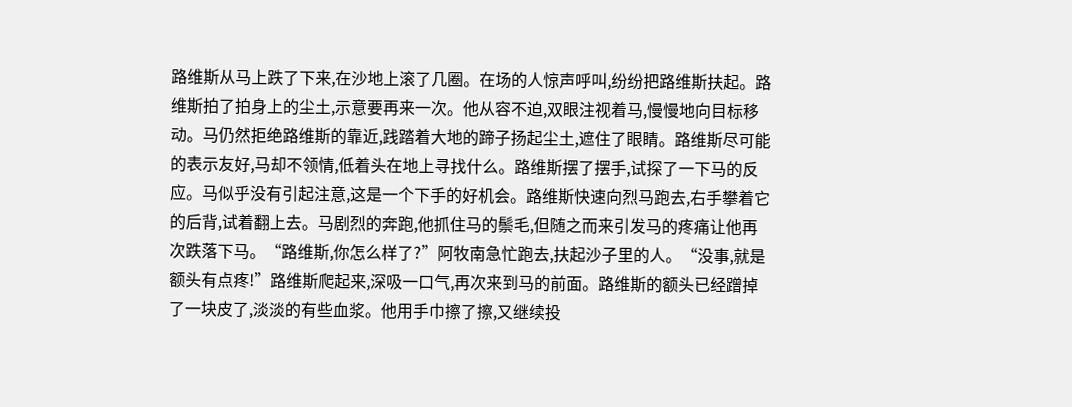路维斯从马上跌了下来,在沙地上滚了几圈。在场的人惊声呼叫,纷纷把路维斯扶起。路维斯拍了拍身上的尘土,示意要再来一次。他从容不迫,双眼注视着马,慢慢地向目标移动。马仍然拒绝路维斯的靠近,践踏着大地的蹄子扬起尘土,遮住了眼睛。路维斯尽可能的表示友好,马却不领情,低着头在地上寻找什么。路维斯摆了摆手,试探了一下马的反应。马似乎没有引起注意,这是一个下手的好机会。路维斯快速向烈马跑去,右手攀着它的后背,试着翻上去。马剧烈的奔跑,他抓住马的鬃毛,但随之而来引发马的疼痛让他再次跌落下马。“路维斯,你怎么样了?”阿牧南急忙跑去,扶起沙子里的人。“没事,就是额头有点疼!”路维斯爬起来,深吸一口气,再次来到马的前面。路维斯的额头已经蹭掉了一块皮了,淡淡的有些血浆。他用手巾擦了擦,又继续投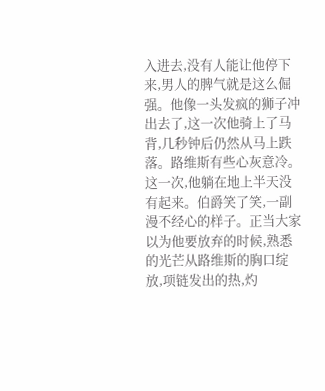入进去,没有人能让他停下来,男人的脾气就是这么倔强。他像一头发疯的狮子冲出去了,这一次他骑上了马背,几秒钟后仍然从马上跌落。路维斯有些心灰意冷。这一次,他躺在地上半天没有起来。伯爵笑了笑,一副漫不经心的样子。正当大家以为他要放弃的时候,熟悉的光芒从路维斯的胸口绽放,项链发出的热,灼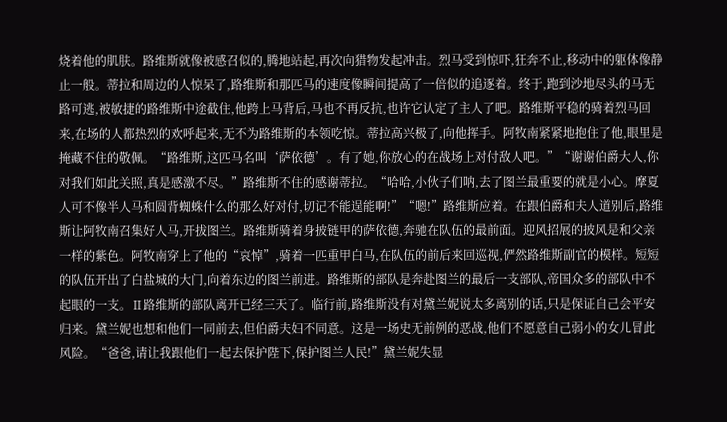烧着他的肌肤。路维斯就像被感召似的,腾地站起,再次向猎物发起冲击。烈马受到惊吓,狂奔不止,移动中的躯体像静止一般。蒂拉和周边的人惊呆了,路维斯和那匹马的速度像瞬间提高了一倍似的追逐着。终于,跑到沙地尽头的马无路可逃,被敏捷的路维斯中途截住,他跨上马背后,马也不再反抗,也许它认定了主人了吧。路维斯平稳的骑着烈马回来,在场的人都热烈的欢呼起来,无不为路维斯的本领吃惊。蒂拉高兴极了,向他挥手。阿牧南紧紧地抱住了他,眼里是掩藏不住的敬佩。“路维斯,这匹马名叫‘萨依德’。有了她,你放心的在战场上对付敌人吧。”“谢谢伯爵大人,你对我们如此关照,真是感激不尽。”路维斯不住的感谢蒂拉。“哈哈,小伙子们呐,去了图兰最重要的就是小心。摩夏人可不像半人马和圆背蜘蛛什么的那么好对付,切记不能逞能啊!”“嗯!”路维斯应着。在跟伯爵和夫人道别后,路维斯让阿牧南召集好人马,开拔图兰。路维斯骑着身披链甲的萨依德,奔驰在队伍的最前面。迎风招展的披风是和父亲一样的紫色。阿牧南穿上了他的“哀悼”,骑着一匹重甲白马,在队伍的前后来回巡视,俨然路维斯副官的模样。短短的队伍开出了白盐城的大门,向着东边的图兰前进。路维斯的部队是奔赴图兰的最后一支部队,帝国众多的部队中不起眼的一支。Ⅱ路维斯的部队离开已经三天了。临行前,路维斯没有对黛兰妮说太多离别的话,只是保证自己会平安归来。黛兰妮也想和他们一同前去,但伯爵夫妇不同意。这是一场史无前例的恶战,他们不愿意自己弱小的女儿冒此风险。“爸爸,请让我跟他们一起去保护陛下,保护图兰人民!”黛兰妮失显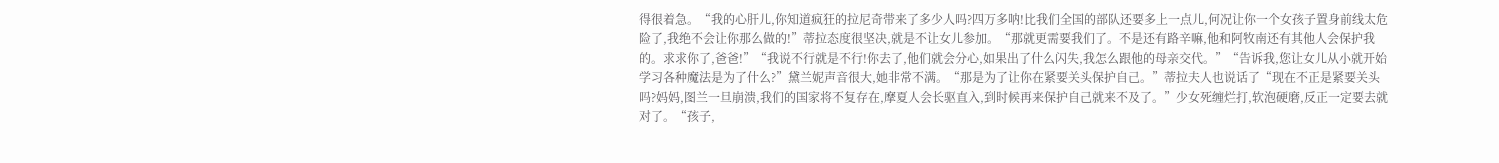得很着急。“我的心肝儿,你知道疯狂的拉尼奇带来了多少人吗?四万多呐!比我们全国的部队还要多上一点儿,何况让你一个女孩子置身前线太危险了,我绝不会让你那么做的!”蒂拉态度很坚决,就是不让女儿参加。“那就更需要我们了。不是还有路辛嘛,他和阿牧南还有其他人会保护我的。求求你了,爸爸!”“我说不行就是不行!你去了,他们就会分心,如果出了什么闪失,我怎么跟他的母亲交代。”“告诉我,您让女儿从小就开始学习各种魔法是为了什么?”黛兰妮声音很大,她非常不满。“那是为了让你在紧要关头保护自己。”蒂拉夫人也说话了“现在不正是紧要关头吗?妈妈,图兰一旦崩溃,我们的国家将不复存在,摩夏人会长驱直入,到时候再来保护自己就来不及了。”少女死缠烂打,软泡硬磨,反正一定要去就对了。“孩子,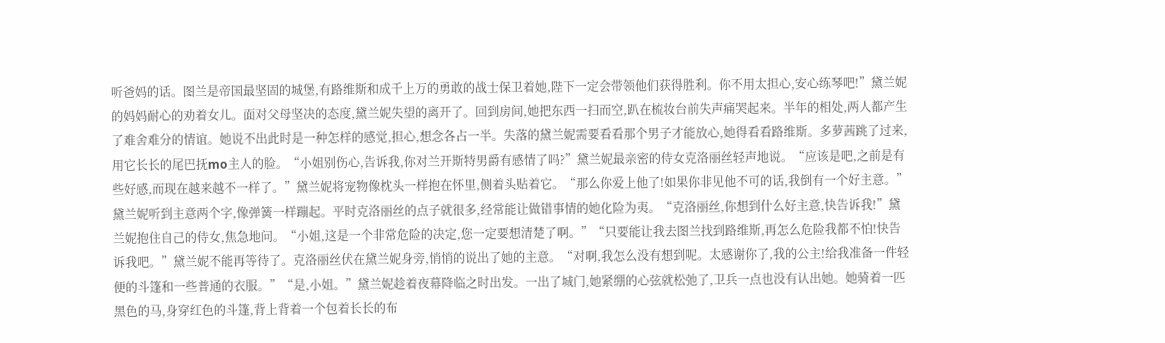听爸妈的话。图兰是帝国最坚固的城堡,有路维斯和成千上万的勇敢的战士保卫着她,陛下一定会带领他们获得胜利。你不用太担心,安心练琴吧!”黛兰妮的妈妈耐心的劝着女儿。面对父母坚决的态度,黛兰妮失望的离开了。回到房间,她把东西一扫而空,趴在梳妆台前失声痛哭起来。半年的相处,两人都产生了难舍难分的情谊。她说不出此时是一种怎样的感觉,担心,想念各占一半。失落的黛兰妮需要看看那个男子才能放心,她得看看路维斯。多萝茜跳了过来,用它长长的尾巴抚mo主人的脸。“小姐别伤心,告诉我,你对兰开斯特男爵有感情了吗?”黛兰妮最亲密的侍女克洛丽丝轻声地说。“应该是吧,之前是有些好感,而现在越来越不一样了。”黛兰妮将宠物像枕头一样抱在怀里,侧着头贴着它。“那么你爱上他了!如果你非见他不可的话,我倒有一个好主意。”黛兰妮听到主意两个字,像弹簧一样蹦起。平时克洛丽丝的点子就很多,经常能让做错事情的她化险为夷。“克洛丽丝,你想到什么好主意,快告诉我!”黛兰妮抱住自己的侍女,焦急地问。“小姐,这是一个非常危险的决定,您一定要想清楚了啊。”“只要能让我去图兰找到路维斯,再怎么危险我都不怕!快告诉我吧。”黛兰妮不能再等待了。克洛丽丝伏在黛兰妮身旁,悄悄的说出了她的主意。“对啊,我怎么没有想到呢。太感谢你了,我的公主!给我准备一件轻便的斗篷和一些普通的衣服。”“是,小姐。”黛兰妮趁着夜幕降临之时出发。一出了城门,她紧绷的心弦就松弛了,卫兵一点也没有认出她。她骑着一匹黑色的马,身穿红色的斗篷,背上背着一个包着长长的布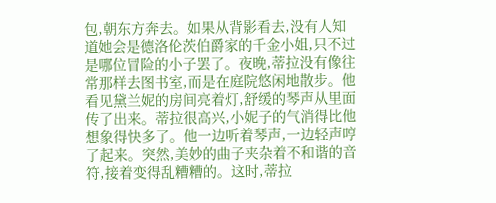包,朝东方奔去。如果从背影看去,没有人知道她会是德洛伦茨伯爵家的千金小姐,只不过是哪位冒险的小子罢了。夜晚,蒂拉没有像往常那样去图书室,而是在庭院悠闲地散步。他看见黛兰妮的房间亮着灯,舒缓的琴声从里面传了出来。蒂拉很高兴,小妮子的气消得比他想象得快多了。他一边听着琴声,一边轻声哼了起来。突然,美妙的曲子夹杂着不和谐的音符,接着变得乱糟糟的。这时,蒂拉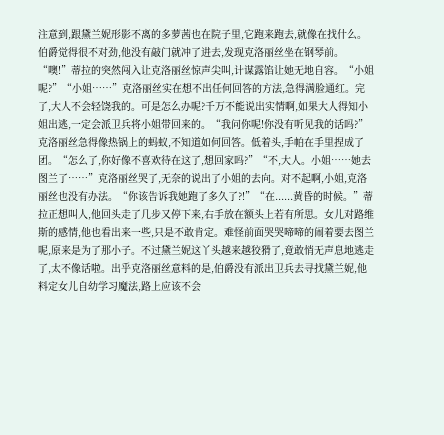注意到,跟黛兰妮形影不离的多萝茜也在院子里,它跑来跑去,就像在找什么。伯爵觉得很不对劲,他没有敲门就冲了进去,发现克洛丽丝坐在钢琴前。“噢!”蒂拉的突然闯入让克洛丽丝惊声尖叫,计谋露馅让她无地自容。“小姐呢?”“小姐……”克洛丽丝实在想不出任何回答的方法,急得满脸通红。完了,大人不会轻饶我的。可是怎么办呢?千万不能说出实情啊,如果大人得知小姐出逃,一定会派卫兵将小姐带回来的。“我问你呢!你没有听见我的话吗?”克洛丽丝急得像热锅上的蚂蚁,不知道如何回答。低着头,手帕在手里捏成了团。“怎么了,你好像不喜欢待在这了,想回家吗?”“不,大人。小姐……她去图兰了……”克洛丽丝哭了,无奈的说出了小姐的去向。对不起啊,小姐,克洛丽丝也没有办法。“你该告诉我她跑了多久了?!”“在......黄昏的时候。”蒂拉正想叫人,他回头走了几步又停下来,右手放在额头上若有所思。女儿对路维斯的感情,他也看出来一些,只是不敢肯定。难怪前面哭哭啼啼的闹着要去图兰呢,原来是为了那小子。不过黛兰妮这丫头越来越狡猾了,竟敢悄无声息地逃走了,太不像话啦。出乎克洛丽丝意料的是,伯爵没有派出卫兵去寻找黛兰妮,他料定女儿自幼学习魔法,路上应该不会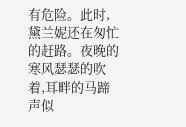有危险。此时,黛兰妮还在匆忙的赶路。夜晚的寒风瑟瑟的吹着,耳畔的马蹄声似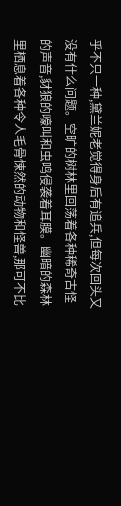乎不只一种,黛兰妮老觉得身后有追兵,但每次回头又没有什么问题。空旷的树林里回荡着各种稀奇古怪的声音,豺狼的嚎叫和虫鸣侵袭着耳膜。幽暗的森林里栖息着各种令人毛骨悚然的动物和怪兽,那可不比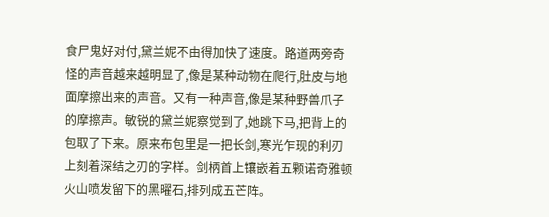食尸鬼好对付,黛兰妮不由得加快了速度。路道两旁奇怪的声音越来越明显了,像是某种动物在爬行,肚皮与地面摩擦出来的声音。又有一种声音,像是某种野兽爪子的摩擦声。敏锐的黛兰妮察觉到了,她跳下马,把背上的包取了下来。原来布包里是一把长剑,寒光乍现的利刃上刻着深结之刃的字样。剑柄首上镶嵌着五颗诺奇雅顿火山喷发留下的黑曜石,排列成五芒阵。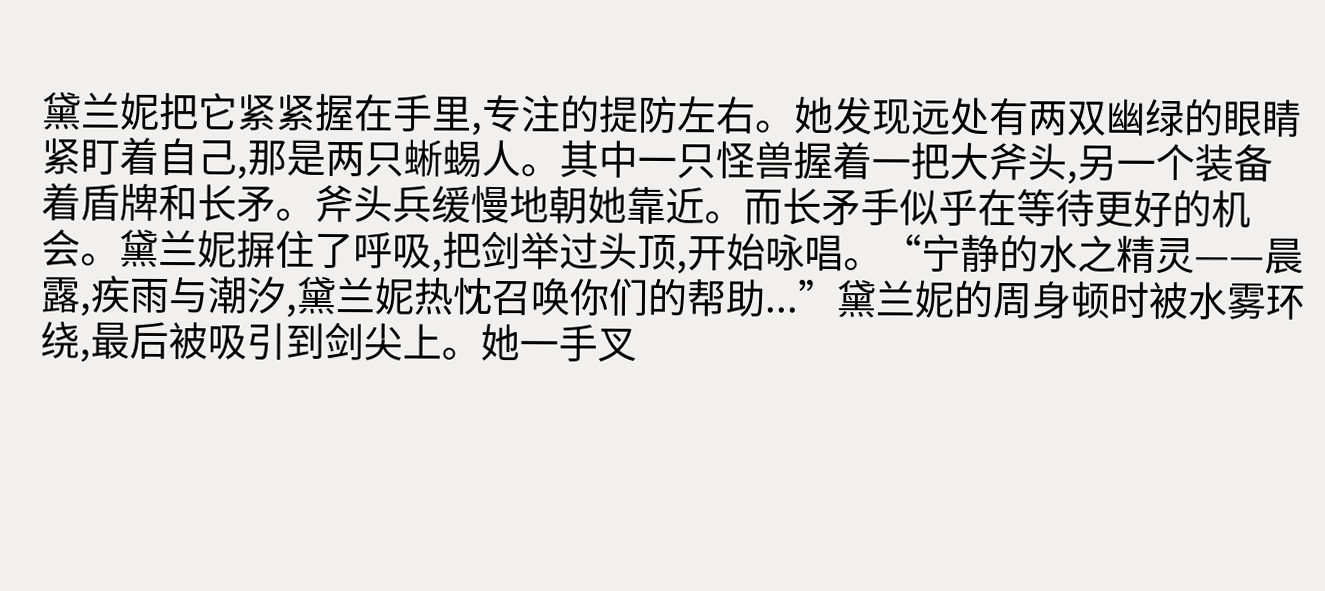黛兰妮把它紧紧握在手里,专注的提防左右。她发现远处有两双幽绿的眼睛紧盯着自己,那是两只蜥蜴人。其中一只怪兽握着一把大斧头,另一个装备着盾牌和长矛。斧头兵缓慢地朝她靠近。而长矛手似乎在等待更好的机会。黛兰妮摒住了呼吸,把剑举过头顶,开始咏唱。“宁静的水之精灵——晨露,疾雨与潮汐,黛兰妮热忱召唤你们的帮助...”黛兰妮的周身顿时被水雾环绕,最后被吸引到剑尖上。她一手叉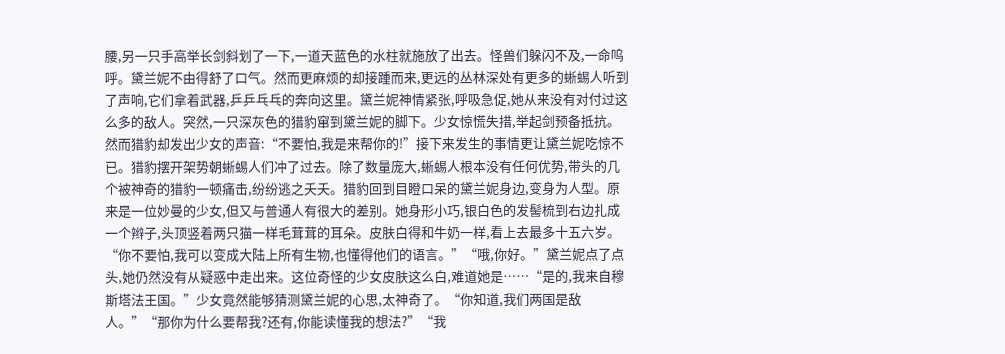腰,另一只手高举长剑斜划了一下,一道天蓝色的水柱就施放了出去。怪兽们躲闪不及,一命呜呼。黛兰妮不由得舒了口气。然而更麻烦的却接踵而来,更远的丛林深处有更多的蜥蜴人听到了声响,它们拿着武器,乒乒乓乓的奔向这里。黛兰妮神情紧张,呼吸急促,她从来没有对付过这么多的敌人。突然,一只深灰色的猎豹窜到黛兰妮的脚下。少女惊慌失措,举起剑预备抵抗。然而猎豹却发出少女的声音:“不要怕,我是来帮你的!”接下来发生的事情更让黛兰妮吃惊不已。猎豹摆开架势朝蜥蜴人们冲了过去。除了数量庞大,蜥蜴人根本没有任何优势,带头的几个被神奇的猎豹一顿痛击,纷纷逃之夭夭。猎豹回到目瞪口呆的黛兰妮身边,变身为人型。原来是一位妙曼的少女,但又与普通人有很大的差别。她身形小巧,银白色的发髻梳到右边扎成一个辫子,头顶竖着两只猫一样毛茸茸的耳朵。皮肤白得和牛奶一样,看上去最多十五六岁。“你不要怕,我可以变成大陆上所有生物,也懂得他们的语言。”“哦,你好。”黛兰妮点了点头,她仍然没有从疑惑中走出来。这位奇怪的少女皮肤这么白,难道她是……“是的,我来自穆斯塔法王国。”少女竟然能够猜测黛兰妮的心思,太神奇了。“你知道,我们两国是敌人。”“那你为什么要帮我?还有,你能读懂我的想法?”“我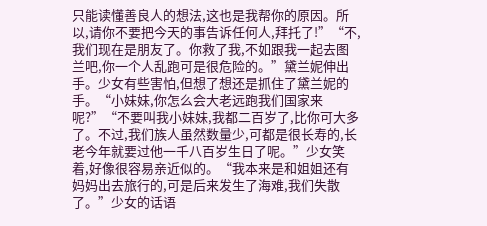只能读懂善良人的想法,这也是我帮你的原因。所以,请你不要把今天的事告诉任何人,拜托了!”“不,我们现在是朋友了。你救了我,不如跟我一起去图兰吧,你一个人乱跑可是很危险的。”黛兰妮伸出手。少女有些害怕,但想了想还是抓住了黛兰妮的手。“小妹妹,你怎么会大老远跑我们国家来呢?”“不要叫我小妹妹,我都二百岁了,比你可大多了。不过,我们族人虽然数量少,可都是很长寿的,长老今年就要过他一千八百岁生日了呢。”少女笑着,好像很容易亲近似的。“我本来是和姐姐还有妈妈出去旅行的,可是后来发生了海难,我们失散了。”少女的话语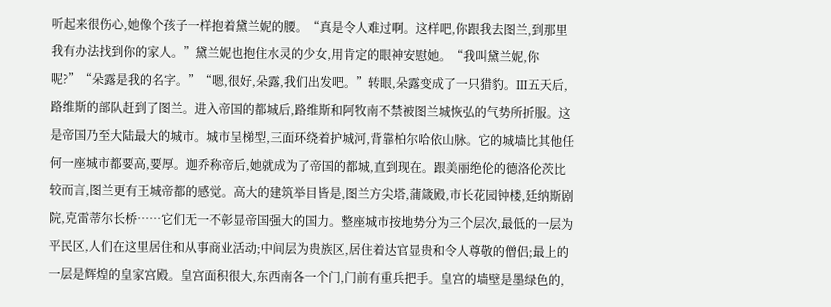听起来很伤心,她像个孩子一样抱着黛兰妮的腰。“真是令人难过啊。这样吧,你跟我去图兰,到那里我有办法找到你的家人。”黛兰妮也抱住水灵的少女,用肯定的眼神安慰她。“我叫黛兰妮,你呢?”“朵露是我的名字。”“嗯,很好,朵露,我们出发吧。”转眼,朵露变成了一只猎豹。Ⅲ五天后,路维斯的部队赶到了图兰。进入帝国的都城后,路维斯和阿牧南不禁被图兰城恢弘的气势所折服。这是帝国乃至大陆最大的城市。城市呈梯型,三面环绕着护城河,背靠柏尔哈依山脉。它的城墙比其他任何一座城市都要高,要厚。迦乔称帝后,她就成为了帝国的都城,直到现在。跟美丽绝伦的德洛伦茨比较而言,图兰更有王城帝都的感觉。高大的建筑举目皆是,图兰方尖塔,蒲箴殿,市长花园钟楼,廷纳斯剧院,克雷蒂尔长桥……它们无一不彰显帝国强大的国力。整座城市按地势分为三个层次,最低的一层为平民区,人们在这里居住和从事商业活动;中间层为贵族区,居住着达官显贵和令人尊敬的僧侣;最上的一层是辉煌的皇家宫殿。皇宫面积很大,东西南各一个门,门前有重兵把手。皇宫的墙壁是墨绿色的,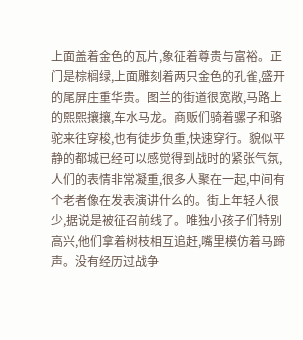上面盖着金色的瓦片,象征着尊贵与富裕。正门是棕榈绿,上面雕刻着两只金色的孔雀,盛开的尾屏庄重华贵。图兰的街道很宽敞,马路上的熙熙攘攘,车水马龙。商贩们骑着骡子和骆驼来往穿梭,也有徒步负重,快速穿行。貌似平静的都城已经可以感觉得到战时的紧张气氛,人们的表情非常凝重,很多人聚在一起,中间有个老者像在发表演讲什么的。街上年轻人很少,据说是被征召前线了。唯独小孩子们特别高兴,他们拿着树枝相互追赶,嘴里模仿着马蹄声。没有经历过战争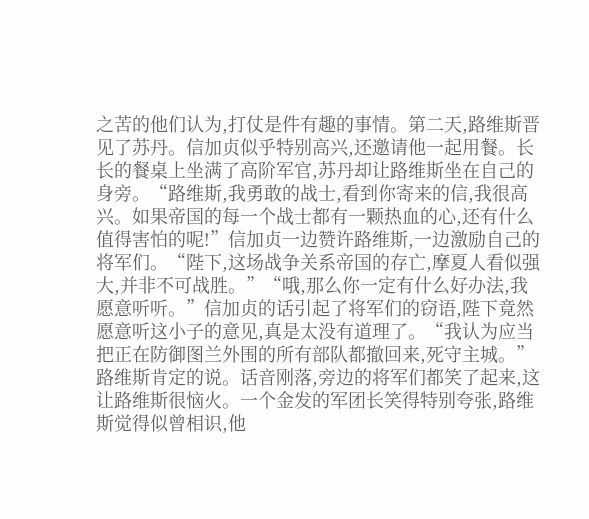之苦的他们认为,打仗是件有趣的事情。第二天,路维斯晋见了苏丹。信加贞似乎特别高兴,还邀请他一起用餐。长长的餐桌上坐满了高阶军官,苏丹却让路维斯坐在自己的身旁。“路维斯,我勇敢的战士,看到你寄来的信,我很高兴。如果帝国的每一个战士都有一颗热血的心,还有什么值得害怕的呢!”信加贞一边赞许路维斯,一边激励自己的将军们。“陛下,这场战争关系帝国的存亡,摩夏人看似强大,并非不可战胜。”“哦,那么你一定有什么好办法,我愿意听听。”信加贞的话引起了将军们的窃语,陛下竟然愿意听这小子的意见,真是太没有道理了。“我认为应当把正在防御图兰外围的所有部队都撤回来,死守主城。”路维斯肯定的说。话音刚落,旁边的将军们都笑了起来,这让路维斯很恼火。一个金发的军团长笑得特别夸张,路维斯觉得似曾相识,他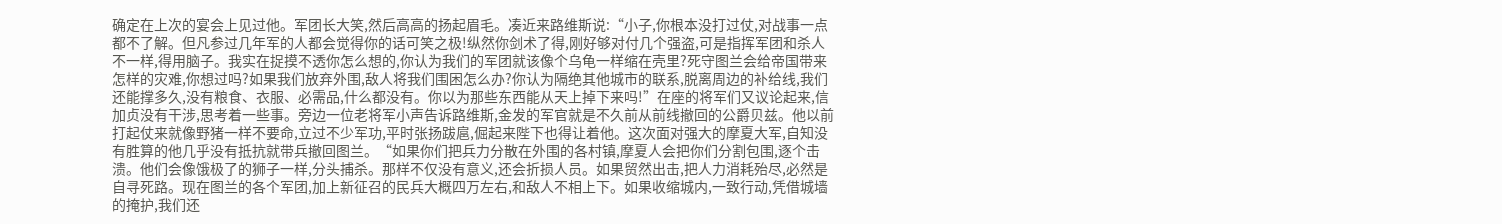确定在上次的宴会上见过他。军团长大笑,然后高高的扬起眉毛。凑近来路维斯说:“小子,你根本没打过仗,对战事一点都不了解。但凡参过几年军的人都会觉得你的话可笑之极!纵然你剑术了得,刚好够对付几个强盗,可是指挥军团和杀人不一样,得用脑子。我实在捉摸不透你怎么想的,你认为我们的军团就该像个乌龟一样缩在壳里?死守图兰会给帝国带来怎样的灾难,你想过吗?如果我们放弃外围,敌人将我们围困怎么办?你认为隔绝其他城市的联系,脱离周边的补给线,我们还能撑多久,没有粮食、衣服、必需品,什么都没有。你以为那些东西能从天上掉下来吗!”在座的将军们又议论起来,信加贞没有干涉,思考着一些事。旁边一位老将军小声告诉路维斯,金发的军官就是不久前从前线撤回的公爵贝兹。他以前打起仗来就像野猪一样不要命,立过不少军功,平时张扬跋扈,倔起来陛下也得让着他。这次面对强大的摩夏大军,自知没有胜算的他几乎没有抵抗就带兵撤回图兰。“如果你们把兵力分散在外围的各村镇,摩夏人会把你们分割包围,逐个击溃。他们会像饿极了的狮子一样,分头捕杀。那样不仅没有意义,还会折损人员。如果贸然出击,把人力消耗殆尽,必然是自寻死路。现在图兰的各个军团,加上新征召的民兵大概四万左右,和敌人不相上下。如果收缩城内,一致行动,凭借城墙的掩护,我们还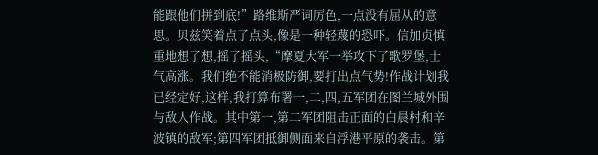能跟他们拼到底!”路维斯严词厉色,一点没有屈从的意思。贝兹笑着点了点头,像是一种轻蔑的恐吓。信加贞慎重地想了想,摇了摇头,“摩夏大军一举攻下了歌罗堡,士气高涨。我们绝不能消极防御,要打出点气势!作战计划我已经定好,这样,我打算布署一,二,四,五军团在图兰城外围与敌人作战。其中第一,第二军团阻击正面的白晨村和辛波镇的敌军;第四军团抵御侧面来自浮港平原的袭击。第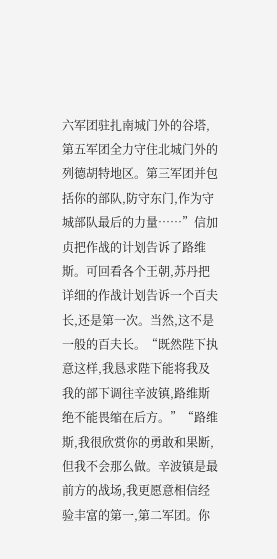六军团驻扎南城门外的谷塔,第五军团全力守住北城门外的列德胡特地区。第三军团并包括你的部队,防守东门,作为守城部队最后的力量……”信加贞把作战的计划告诉了路维斯。可回看各个王朝,苏丹把详细的作战计划告诉一个百夫长,还是第一次。当然,这不是一般的百夫长。“既然陛下执意这样,我恳求陛下能将我及我的部下调往辛波镇,路维斯绝不能畏缩在后方。”“路维斯,我很欣赏你的勇敢和果断,但我不会那么做。辛波镇是最前方的战场,我更愿意相信经验丰富的第一,第二军团。你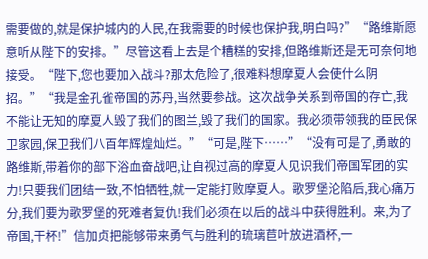需要做的,就是保护城内的人民,在我需要的时候也保护我,明白吗?”“路维斯愿意听从陛下的安排。”尽管这看上去是个糟糕的安排,但路维斯还是无可奈何地接受。“陛下,您也要加入战斗?那太危险了,很难料想摩夏人会使什么阴招。”“我是金孔雀帝国的苏丹,当然要参战。这次战争关系到帝国的存亡,我不能让无知的摩夏人毁了我们的图兰,毁了我们的国家。我必须带领我的臣民保卫家园,保卫我们八百年辉煌灿烂。”“可是,陛下……”“没有可是了,勇敢的路维斯,带着你的部下浴血奋战吧,让自视过高的摩夏人见识我们帝国军团的实力!只要我们团结一致,不怕牺牲,就一定能打败摩夏人。歌罗堡沦陷后,我心痛万分,我们要为歌罗堡的死难者复仇!我们必须在以后的战斗中获得胜利。来,为了帝国,干杯!”信加贞把能够带来勇气与胜利的琉璃苣叶放进酒杯,一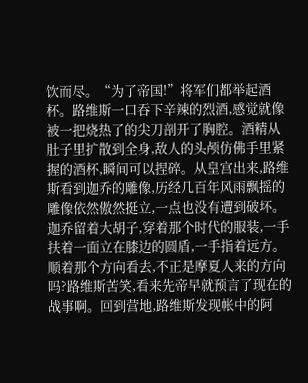饮而尽。“为了帝国!”将军们都举起酒杯。路维斯一口吞下辛辣的烈酒,感觉就像被一把烧热了的尖刀剖开了胸腔。酒精从肚子里扩散到全身,敌人的头颅仿佛手里紧握的酒杯,瞬间可以捏碎。从皇宫出来,路维斯看到迦乔的雕像,历经几百年风雨飘摇的雕像依然傲然挺立,一点也没有遭到破坏。迦乔留着大胡子,穿着那个时代的服装,一手扶着一面立在膝边的圆盾,一手指着远方。顺着那个方向看去,不正是摩夏人来的方向吗?路维斯苦笑,看来先帝早就预言了现在的战事啊。回到营地,路维斯发现帐中的阿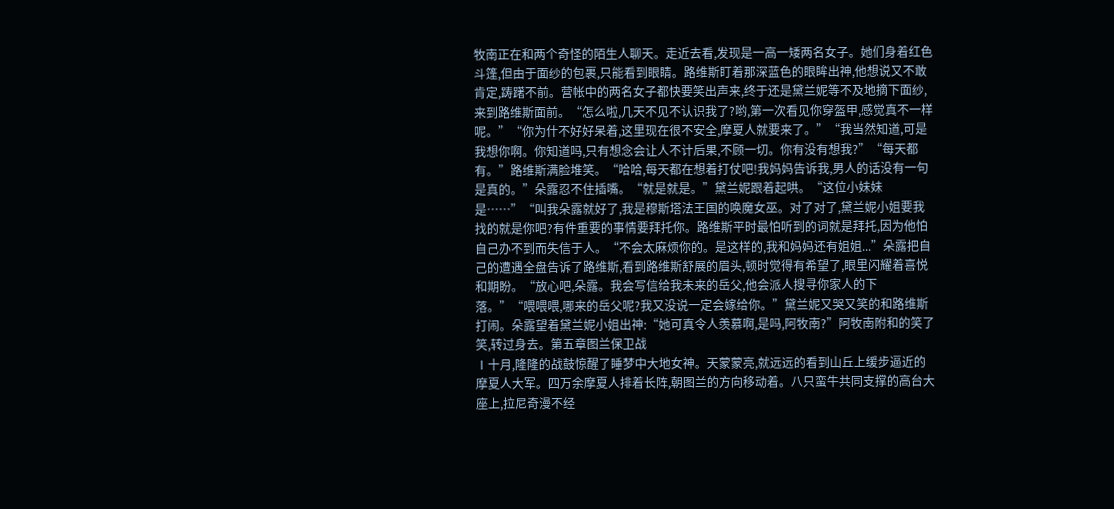牧南正在和两个奇怪的陌生人聊天。走近去看,发现是一高一矮两名女子。她们身着红色斗篷,但由于面纱的包裹,只能看到眼睛。路维斯盯着那深蓝色的眼眸出神,他想说又不敢肯定,踌躇不前。营帐中的两名女子都快要笑出声来,终于还是黛兰妮等不及地摘下面纱,来到路维斯面前。“怎么啦,几天不见不认识我了?哟,第一次看见你穿盔甲,感觉真不一样呢。”“你为什不好好呆着,这里现在很不安全,摩夏人就要来了。”“我当然知道,可是我想你啊。你知道吗,只有想念会让人不计后果,不顾一切。你有没有想我?”“每天都有。”路维斯满脸堆笑。“哈哈,每天都在想着打仗吧!我妈妈告诉我,男人的话没有一句是真的。”朵露忍不住插嘴。“就是就是。”黛兰妮跟着起哄。“这位小妹妹是……”“叫我朵露就好了,我是穆斯塔法王国的唤魔女巫。对了对了,黛兰妮小姐要我找的就是你吧?有件重要的事情要拜托你。路维斯平时最怕听到的词就是拜托,因为他怕自己办不到而失信于人。“不会太麻烦你的。是这样的,我和妈妈还有姐姐...”朵露把自己的遭遇全盘告诉了路维斯,看到路维斯舒展的眉头,顿时觉得有希望了,眼里闪耀着喜悦和期盼。“放心吧,朵露。我会写信给我未来的岳父,他会派人搜寻你家人的下落。”“喂喂喂,哪来的岳父呢?我又没说一定会嫁给你。”黛兰妮又哭又笑的和路维斯打闹。朵露望着黛兰妮小姐出神:“她可真令人羡慕啊,是吗,阿牧南?”阿牧南附和的笑了笑,转过身去。第五章图兰保卫战
Ⅰ十月,隆隆的战鼓惊醒了睡梦中大地女神。天蒙蒙亮,就远远的看到山丘上缓步逼近的摩夏人大军。四万余摩夏人排着长阵,朝图兰的方向移动着。八只蛮牛共同支撑的高台大座上,拉尼奇漫不经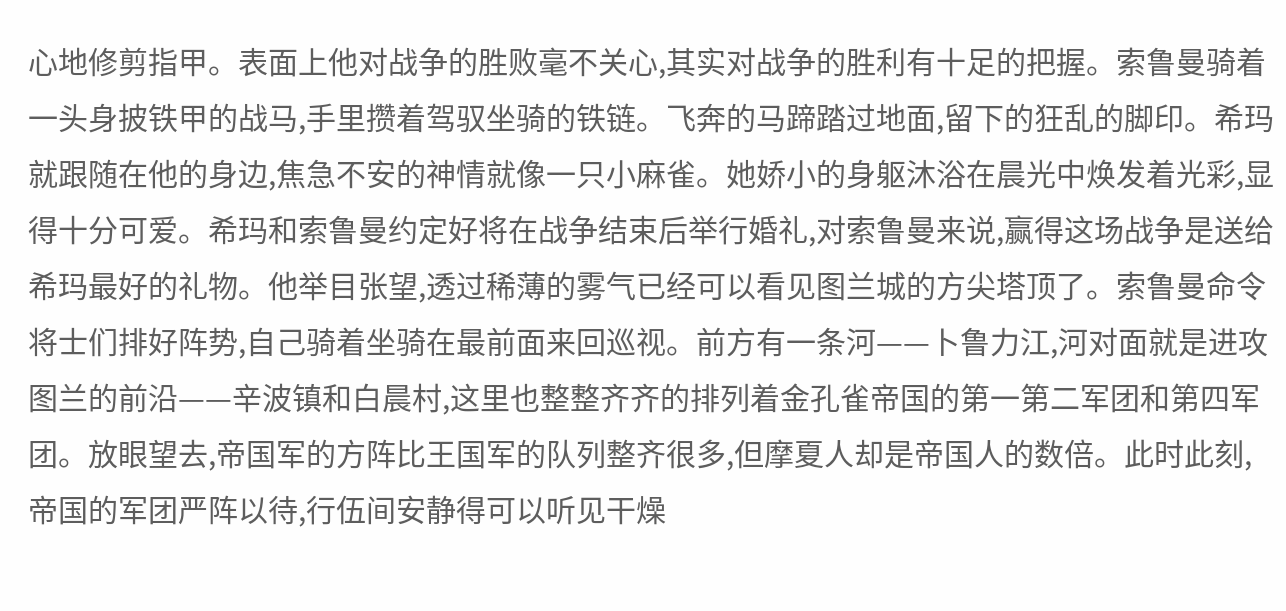心地修剪指甲。表面上他对战争的胜败毫不关心,其实对战争的胜利有十足的把握。索鲁曼骑着一头身披铁甲的战马,手里攒着驾驭坐骑的铁链。飞奔的马蹄踏过地面,留下的狂乱的脚印。希玛就跟随在他的身边,焦急不安的神情就像一只小麻雀。她娇小的身躯沐浴在晨光中焕发着光彩,显得十分可爱。希玛和索鲁曼约定好将在战争结束后举行婚礼,对索鲁曼来说,赢得这场战争是送给希玛最好的礼物。他举目张望,透过稀薄的雾气已经可以看见图兰城的方尖塔顶了。索鲁曼命令将士们排好阵势,自己骑着坐骑在最前面来回巡视。前方有一条河——卜鲁力江,河对面就是进攻图兰的前沿——辛波镇和白晨村,这里也整整齐齐的排列着金孔雀帝国的第一第二军团和第四军团。放眼望去,帝国军的方阵比王国军的队列整齐很多,但摩夏人却是帝国人的数倍。此时此刻,帝国的军团严阵以待,行伍间安静得可以听见干燥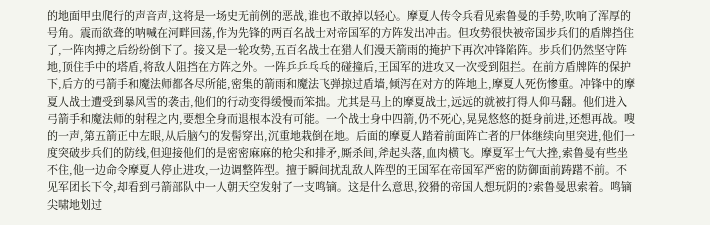的地面甲虫爬行的声音声,这将是一场史无前例的恶战,谁也不敢掉以轻心。摩夏人传令兵看见索鲁曼的手势,吹响了浑厚的号角。震而欲聋的呐喊在河畔回荡,作为先锋的两百名战士对帝国军的方阵发出冲击。但攻势很快被帝国步兵们的盾牌挡住了,一阵肉搏之后纷纷倒下了。接又是一轮攻势,五百名战士在猎人们漫天箭雨的掩护下再次冲锋陷阵。步兵们仍然坚守阵地,顶住手中的塔盾,将敌人阻挡在方阵之外。一阵乒乒乓乓的碰撞后,王国军的进攻又一次受到阻拦。在前方盾牌阵的保护下,后方的弓箭手和魔法师都各尽所能,密集的箭雨和魔法飞弹掠过盾墙,倾泻在对方的阵地上,摩夏人死伤惨重。冲锋中的摩夏人战士遭受到暴风雪的袭击,他们的行动变得缓慢而笨拙。尤其是马上的摩夏战士,远远的就被打得人仰马翻。他们进入弓箭手和魔法师的射程之内,要想全身而退根本没有可能。一个战士身中四箭,仍不死心,晃晃悠悠的挺身前进,还想再战。嗖的一声,第五箭正中左眼,从后脑勺的发髻穿出,沉重地栽倒在地。后面的摩夏人踏着前面阵亡者的尸体继续向里突进,他们一度突破步兵们的防线,但迎接他们的是密密麻麻的枪尖和排矛,厮杀间,斧起头落,血肉横飞。摩夏军士气大挫,索鲁曼有些坐不住,他一边命令摩夏人停止进攻,一边调整阵型。擅于瞬间扰乱敌人阵型的王国军在帝国军严密的防御面前踌躇不前。不见军团长下令,却看到弓箭部队中一人朝天空发射了一支鸣镝。这是什么意思,狡猾的帝国人想玩阴的?索鲁曼思索着。鸣镝尖啸地划过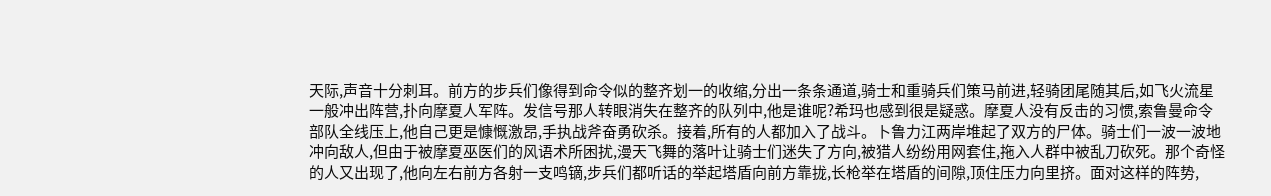天际,声音十分刺耳。前方的步兵们像得到命令似的整齐划一的收缩,分出一条条通道,骑士和重骑兵们策马前进,轻骑团尾随其后,如飞火流星一般冲出阵营,扑向摩夏人军阵。发信号那人转眼消失在整齐的队列中,他是谁呢?希玛也感到很是疑惑。摩夏人没有反击的习惯,索鲁曼命令部队全线压上,他自己更是慷慨激昂,手执战斧奋勇砍杀。接着,所有的人都加入了战斗。卜鲁力江两岸堆起了双方的尸体。骑士们一波一波地冲向敌人,但由于被摩夏巫医们的风语术所困扰,漫天飞舞的落叶让骑士们迷失了方向,被猎人纷纷用网套住,拖入人群中被乱刀砍死。那个奇怪的人又出现了,他向左右前方各射一支鸣镝,步兵们都听话的举起塔盾向前方靠拢,长枪举在塔盾的间隙,顶住压力向里挤。面对这样的阵势,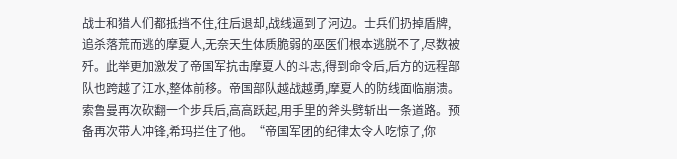战士和猎人们都抵挡不住,往后退却,战线逼到了河边。士兵们扔掉盾牌,追杀落荒而逃的摩夏人,无奈天生体质脆弱的巫医们根本逃脱不了,尽数被歼。此举更加激发了帝国军抗击摩夏人的斗志,得到命令后,后方的远程部队也跨越了江水,整体前移。帝国部队越战越勇,摩夏人的防线面临崩溃。索鲁曼再次砍翻一个步兵后,高高跃起,用手里的斧头劈斩出一条道路。预备再次带人冲锋,希玛拦住了他。“帝国军团的纪律太令人吃惊了,你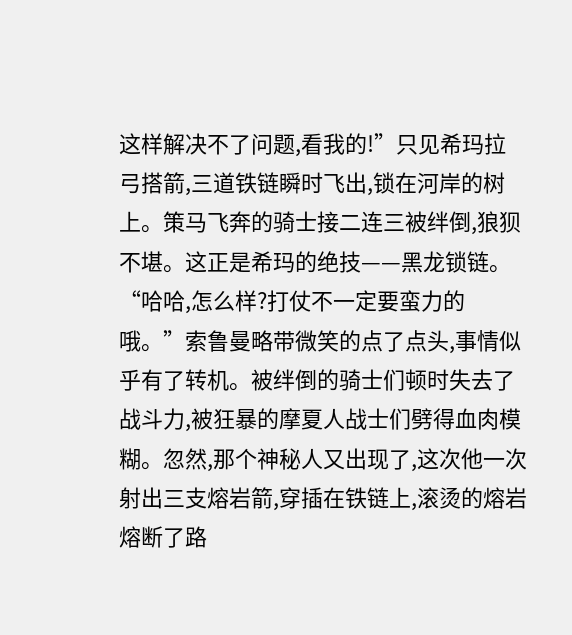这样解决不了问题,看我的!”只见希玛拉弓搭箭,三道铁链瞬时飞出,锁在河岸的树上。策马飞奔的骑士接二连三被绊倒,狼狈不堪。这正是希玛的绝技——黑龙锁链。“哈哈,怎么样?打仗不一定要蛮力的哦。”索鲁曼略带微笑的点了点头,事情似乎有了转机。被绊倒的骑士们顿时失去了战斗力,被狂暴的摩夏人战士们劈得血肉模糊。忽然,那个神秘人又出现了,这次他一次射出三支熔岩箭,穿插在铁链上,滚烫的熔岩熔断了路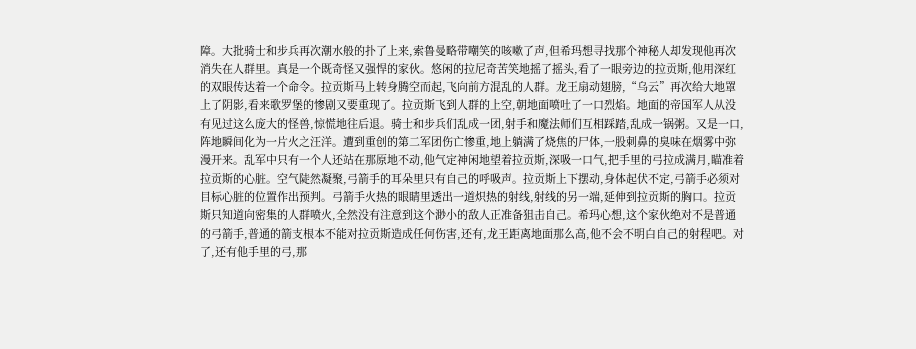障。大批骑士和步兵再次潮水般的扑了上来,索鲁曼略带嘲笑的咳嗽了声,但希玛想寻找那个神秘人却发现他再次消失在人群里。真是一个既奇怪又强悍的家伙。悠闲的拉尼奇苦笑地摇了摇头,看了一眼旁边的拉贡斯,他用深红的双眼传达着一个命令。拉贡斯马上转身腾空而起,飞向前方混乱的人群。龙王扇动翅膀,“乌云”再次给大地罩上了阴影,看来歌罗堡的惨剧又要重现了。拉贡斯飞到人群的上空,朝地面喷吐了一口烈焰。地面的帝国军人从没有见过这么庞大的怪兽,惊慌地往后退。骑士和步兵们乱成一团,射手和魔法师们互相踩踏,乱成一锅粥。又是一口,阵地瞬间化为一片火之汪洋。遭到重创的第二军团伤亡惨重,地上躺满了烧焦的尸体,一股刺鼻的臭味在烟雾中弥漫开来。乱军中只有一个人还站在那原地不动,他气定神闲地望着拉贡斯,深吸一口气,把手里的弓拉成满月,瞄准着拉贡斯的心脏。空气陡然凝聚,弓箭手的耳朵里只有自己的呼吸声。拉贡斯上下摆动,身体起伏不定,弓箭手必须对目标心脏的位置作出预判。弓箭手火热的眼睛里透出一道炽热的射线,射线的另一端,延伸到拉贡斯的胸口。拉贡斯只知道向密集的人群喷火,全然没有注意到这个渺小的敌人正准备狙击自己。希玛心想,这个家伙绝对不是普通的弓箭手,普通的箭支根本不能对拉贡斯造成任何伤害,还有,龙王距离地面那么高,他不会不明白自己的射程吧。对了,还有他手里的弓,那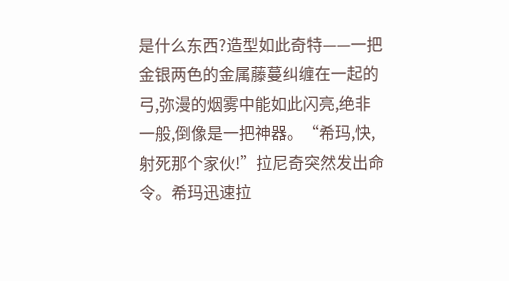是什么东西?造型如此奇特——一把金银两色的金属藤蔓纠缠在一起的弓,弥漫的烟雾中能如此闪亮,绝非一般,倒像是一把神器。“希玛,快,射死那个家伙!”拉尼奇突然发出命令。希玛迅速拉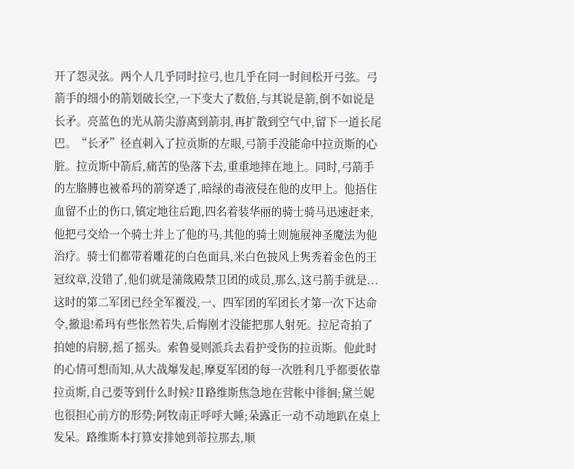开了怨灵弦。两个人几乎同时拉弓,也几乎在同一时间松开弓弦。弓箭手的细小的箭划破长空,一下变大了数倍,与其说是箭,倒不如说是长矛。亮蓝色的光从箭尖游离到箭羽,再扩散到空气中,留下一道长尾巴。“长矛”径直刺入了拉贡斯的左眼,弓箭手没能命中拉贡斯的心脏。拉贡斯中箭后,痛苦的坠落下去,重重地摔在地上。同时,弓箭手的左胳膊也被希玛的箭穿透了,暗绿的毒液侵在他的皮甲上。他捂住血留不止的伤口,镇定地往后跑,四名着装华丽的骑士骑马迅速赶来,他把弓交给一个骑士并上了他的马,其他的骑士则施展神圣魔法为他治疗。骑士们都带着雕花的白色面具,米白色披风上隽秀着金色的王冠纹章,没错了,他们就是蒲箴殿禁卫团的成员,那么,这弓箭手就是...这时的第二军团已经全军覆没,一、四军团的军团长才第一次下达命令,撤退!希玛有些怅然若失,后悔刚才没能把那人射死。拉尼奇拍了拍她的肩膀,摇了摇头。索鲁曼则派兵去看护受伤的拉贡斯。他此时的心情可想而知,从大战爆发起,摩夏军团的每一次胜利几乎都要依靠拉贡斯,自己要等到什么时候?Ⅱ路维斯焦急地在营帐中徘徊;黛兰妮也很担心前方的形势;阿牧南正呼呼大睡;朵露正一动不动地趴在桌上发呆。路维斯本打算安排她到蒂拉那去,顺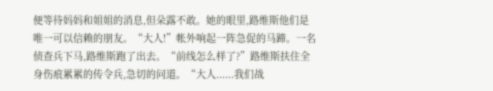便等待妈妈和姐姐的消息,但朵露不敢。她的眼里,路维斯他们是唯一可以信赖的朋友。“大人!”帐外响起一阵急促的马蹄。一名侦查兵下马,路维斯跑了出去。“前线怎么样了?”路维斯扶住全身伤痕累累的传令兵,急切的问道。“大人......我们战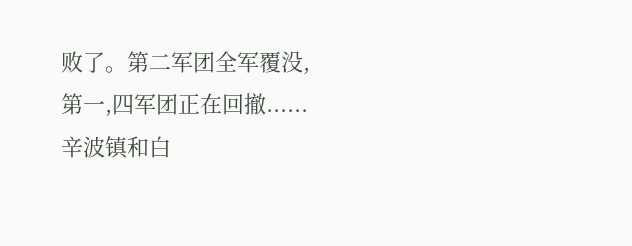败了。第二军团全军覆没,第一,四军团正在回撤......辛波镇和白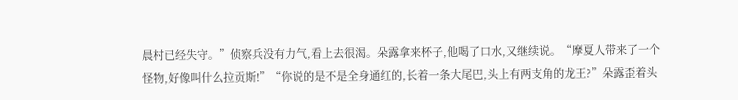晨村已经失守。”侦察兵没有力气,看上去很渴。朵露拿来杯子,他喝了口水,又继续说。“摩夏人带来了一个怪物,好像叫什么拉贡斯!”“你说的是不是全身通红的,长着一条大尾巴,头上有两支角的龙王?”朵露歪着头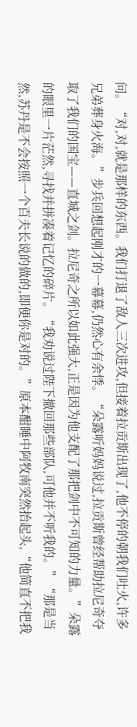问。“对,对,就是那样的东西。我们打退了敌人三次进攻,但接着拉贡斯出现了,他不停的朝我们吐火,许多兄弟葬身火海。”步兵回想起刚才的一幕幕,仍然心有余悸。“朵露听妈妈说过,拉贡斯曾经帮助拉尼奇夺取了我们的国宝——直城之剑。拉尼奇之所以如此强大,正是因为他支配了那把剑中不可知的力量。”朵露的眼里一片茫然,寻找并拼凑着记忆的碎片。“我劝说过陛下撤回那些部队,可他并不听我的。”“那是当然,苏丹是不会按照一个百夫长说的做的,即便你是对的。”原本酣睡中阿牧南突然抬起头,“他简直不把我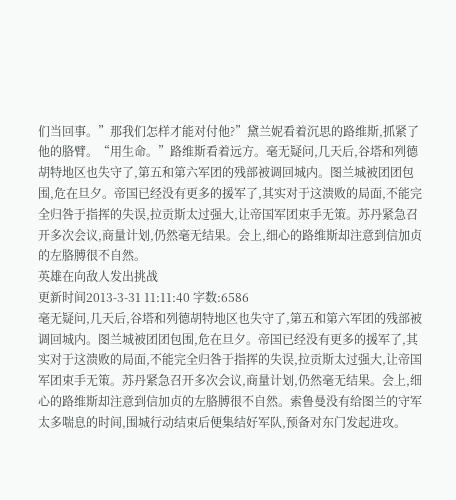们当回事。”那我们怎样才能对付他?”黛兰妮看着沉思的路维斯,抓紧了他的胳臂。“用生命。”路维斯看着远方。毫无疑问,几天后,谷塔和列德胡特地区也失守了,第五和第六军团的残部被调回城内。图兰城被团团包围,危在旦夕。帝国已经没有更多的援军了,其实对于这溃败的局面,不能完全归咎于指挥的失误,拉贡斯太过强大,让帝国军团束手无策。苏丹紧急召开多次会议,商量计划,仍然毫无结果。会上,细心的路维斯却注意到信加贞的左胳膊很不自然。
英雄在向敌人发出挑战
更新时间2013-3-31 11:11:40 字数:6586
毫无疑问,几天后,谷塔和列德胡特地区也失守了,第五和第六军团的残部被调回城内。图兰城被团团包围,危在旦夕。帝国已经没有更多的援军了,其实对于这溃败的局面,不能完全归咎于指挥的失误,拉贡斯太过强大,让帝国军团束手无策。苏丹紧急召开多次会议,商量计划,仍然毫无结果。会上,细心的路维斯却注意到信加贞的左胳膊很不自然。索鲁曼没有给图兰的守军太多喘息的时间,围城行动结束后便集结好军队,预备对东门发起进攻。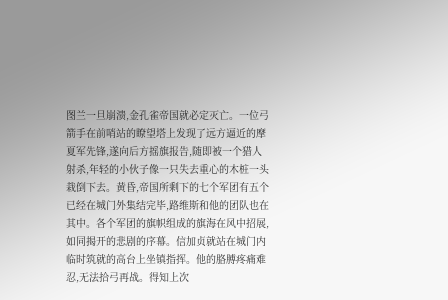图兰一旦崩溃,金孔雀帝国就必定灭亡。一位弓箭手在前哨站的瞭望塔上发现了远方逼近的摩夏军先锋,遂向后方摇旗报告,随即被一个猎人射杀,年轻的小伙子像一只失去重心的木桩一头栽倒下去。黄昏,帝国所剩下的七个军团有五个已经在城门外集结完毕,路维斯和他的团队也在其中。各个军团的旗帜组成的旗海在风中招展,如同揭开的悲剧的序幕。信加贞就站在城门内临时筑就的高台上坐镇指挥。他的胳膊疼痛难忍,无法拾弓再战。得知上次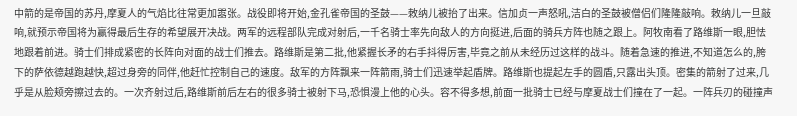中箭的是帝国的苏丹,摩夏人的气焰比往常更加嚣张。战役即将开始,金孔雀帝国的圣鼓——敇纳儿被抬了出来。信加贞一声怒吼,洁白的圣鼓被僧侣们隆隆敲响。敇纳儿一旦敲响,就预示帝国将为赢得最后生存的希望展开决战。两军的远程部队完成对射后,一千名骑士率先向敌人的方向挺进,后面的骑兵方阵也随之跟上。阿牧南看了路维斯一眼,胆怯地跟着前进。骑士们排成紧密的长阵向对面的战士们推去。路维斯是第二批,他紧握长矛的右手抖得厉害,毕竟之前从未经历过这样的战斗。随着急速的推进,不知道怎么的,胯下的萨依德越跑越快,超过身旁的同伴,他赶忙控制自己的速度。敌军的方阵飘来一阵箭雨,骑士们迅速举起盾牌。路维斯也提起左手的圆盾,只露出头顶。密集的箭射了过来,几乎是从脸颊旁擦过去的。一次齐射过后,路维斯前后左右的很多骑士被射下马,恐惧漫上他的心头。容不得多想,前面一批骑士已经与摩夏战士们撞在了一起。一阵兵刃的碰撞声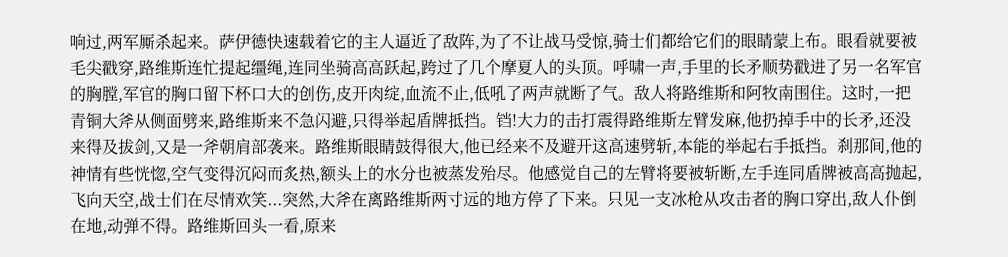响过,两军厮杀起来。萨伊德快速载着它的主人逼近了敌阵,为了不让战马受惊,骑士们都给它们的眼睛蒙上布。眼看就要被毛尖戳穿,路维斯连忙提起缰绳,连同坐骑高高跃起,跨过了几个摩夏人的头顶。呼啸一声,手里的长矛顺势戳进了另一名军官的胸膛,军官的胸口留下杯口大的创伤,皮开肉绽,血流不止,低吼了两声就断了气。敌人将路维斯和阿牧南围住。这时,一把青铜大斧从侧面劈来,路维斯来不急闪避,只得举起盾牌抵挡。铛!大力的击打震得路维斯左臂发麻,他扔掉手中的长矛,还没来得及拔剑,又是一斧朝肩部袭来。路维斯眼睛鼓得很大,他已经来不及避开这高速劈斩,本能的举起右手抵挡。刹那间,他的神情有些恍惚,空气变得沉闷而炙热,额头上的水分也被蒸发殆尽。他感觉自己的左臂将要被斩断,左手连同盾牌被高高抛起,飞向天空,战士们在尽情欢笑...突然,大斧在离路维斯两寸远的地方停了下来。只见一支冰枪从攻击者的胸口穿出,敌人仆倒在地,动弹不得。路维斯回头一看,原来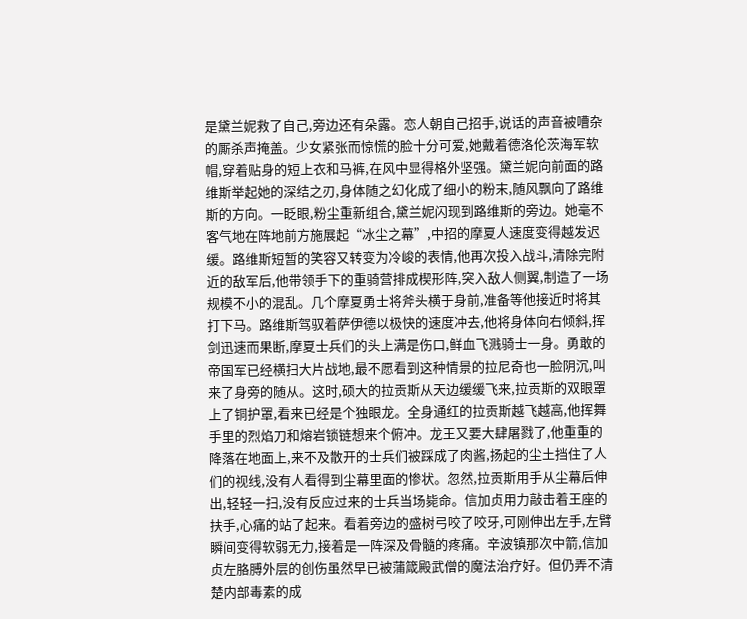是黛兰妮救了自己,旁边还有朵露。恋人朝自己招手,说话的声音被嘈杂的厮杀声掩盖。少女紧张而惊慌的脸十分可爱,她戴着德洛伦茨海军软帽,穿着贴身的短上衣和马裤,在风中显得格外坚强。黛兰妮向前面的路维斯举起她的深结之刃,身体随之幻化成了细小的粉末,随风飘向了路维斯的方向。一眨眼,粉尘重新组合,黛兰妮闪现到路维斯的旁边。她毫不客气地在阵地前方施展起“冰尘之幕”,中招的摩夏人速度变得越发迟缓。路维斯短暂的笑容又转变为冷峻的表情,他再次投入战斗,清除完附近的敌军后,他带领手下的重骑营排成楔形阵,突入敌人侧翼,制造了一场规模不小的混乱。几个摩夏勇士将斧头横于身前,准备等他接近时将其打下马。路维斯驾驭着萨伊德以极快的速度冲去,他将身体向右倾斜,挥剑迅速而果断,摩夏士兵们的头上满是伤口,鲜血飞溅骑士一身。勇敢的帝国军已经横扫大片战地,最不愿看到这种情景的拉尼奇也一脸阴沉,叫来了身旁的随从。这时,硕大的拉贡斯从天边缓缓飞来,拉贡斯的双眼罩上了铜护罩,看来已经是个独眼龙。全身通红的拉贡斯越飞越高,他挥舞手里的烈焰刀和熔岩锁链想来个俯冲。龙王又要大肆屠戮了,他重重的降落在地面上,来不及散开的士兵们被踩成了肉酱,扬起的尘土挡住了人们的视线,没有人看得到尘幕里面的惨状。忽然,拉贡斯用手从尘幕后伸出,轻轻一扫,没有反应过来的士兵当场毙命。信加贞用力敲击着王座的扶手,心痛的站了起来。看着旁边的盛树弓咬了咬牙,可刚伸出左手,左臂瞬间变得软弱无力,接着是一阵深及骨髓的疼痛。辛波镇那次中箭,信加贞左胳膊外层的创伤虽然早已被蒲箴殿武僧的魔法治疗好。但仍弄不清楚内部毒素的成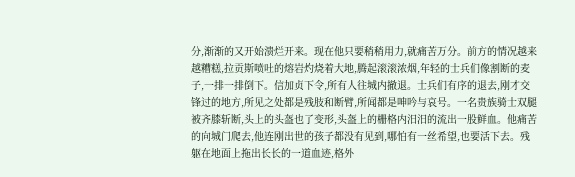分,渐渐的又开始溃烂开来。现在他只要稍稍用力,就痛苦万分。前方的情况越来越糟糕,拉贡斯喷吐的熔岩灼烧着大地,腾起滚滚浓烟,年轻的士兵们像割断的麦子,一排一排倒下。信加贞下令,所有人往城内撤退。士兵们有序的退去,刚才交锋过的地方,所见之处都是残肢和断臂,所闻都是呻吟与哀号。一名贵族骑士双腿被齐膝斩断,头上的头盔也了变形,头盔上的栅格内汨汨的流出一股鲜血。他痛苦的向城门爬去,他连刚出世的孩子都没有见到,哪怕有一丝希望,也要活下去。残躯在地面上拖出长长的一道血迹,格外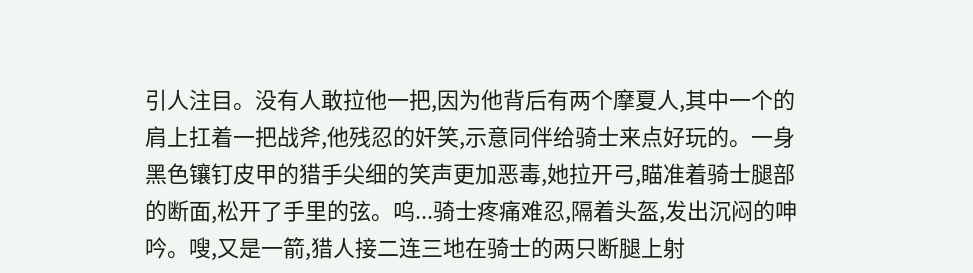引人注目。没有人敢拉他一把,因为他背后有两个摩夏人,其中一个的肩上扛着一把战斧,他残忍的奸笑,示意同伴给骑士来点好玩的。一身黑色镶钉皮甲的猎手尖细的笑声更加恶毒,她拉开弓,瞄准着骑士腿部的断面,松开了手里的弦。呜...骑士疼痛难忍,隔着头盔,发出沉闷的呻吟。嗖,又是一箭,猎人接二连三地在骑士的两只断腿上射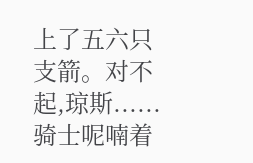上了五六只支箭。对不起,琼斯......骑士呢喃着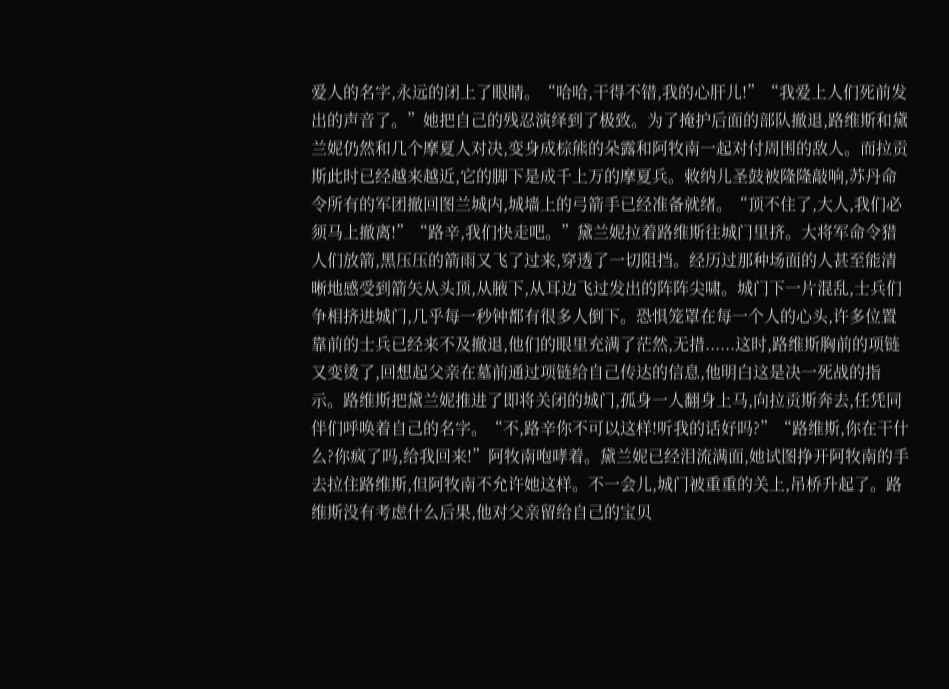爱人的名字,永远的闭上了眼睛。“哈哈,干得不错,我的心肝儿!”“我爱上人们死前发出的声音了。”她把自己的残忍演绎到了极致。为了掩护后面的部队撤退,路维斯和黛兰妮仍然和几个摩夏人对决,变身成棕熊的朵露和阿牧南一起对付周围的敌人。而拉贡斯此时已经越来越近,它的脚下是成千上万的摩夏兵。敇纳儿圣鼓被隆隆敲响,苏丹命令所有的军团撤回图兰城内,城墙上的弓箭手已经准备就绪。“顶不住了,大人,我们必须马上撤离!”“路辛,我们快走吧。”黛兰妮拉着路维斯往城门里挤。大将军命令猎人们放箭,黑压压的箭雨又飞了过来,穿透了一切阻挡。经历过那种场面的人甚至能清晰地感受到箭矢从头顶,从腋下,从耳边飞过发出的阵阵尖啸。城门下一片混乱,士兵们争相挤进城门,几乎每一秒钟都有很多人倒下。恐惧笼罩在每一个人的心头,许多位置靠前的士兵已经来不及撤退,他们的眼里充满了茫然,无措......这时,路维斯胸前的项链又变烫了,回想起父亲在墓前通过项链给自己传达的信息,他明白这是决一死战的指示。路维斯把黛兰妮推进了即将关闭的城门,孤身一人翻身上马,向拉贡斯奔去,任凭同伴们呼唤着自己的名字。“不,路辛你不可以这样!听我的话好吗?”“路维斯,你在干什么?你疯了吗,给我回来!”阿牧南咆哮着。黛兰妮已经泪流满面,她试图挣开阿牧南的手去拉住路维斯,但阿牧南不允许她这样。不一会儿,城门被重重的关上,吊桥升起了。路维斯没有考虑什么后果,他对父亲留给自己的宝贝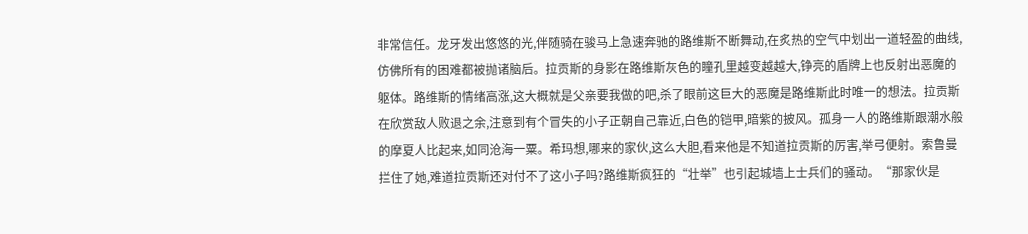非常信任。龙牙发出悠悠的光,伴随骑在骏马上急速奔驰的路维斯不断舞动,在炙热的空气中划出一道轻盈的曲线,仿佛所有的困难都被抛诸脑后。拉贡斯的身影在路维斯灰色的瞳孔里越变越越大,铮亮的盾牌上也反射出恶魔的躯体。路维斯的情绪高涨,这大概就是父亲要我做的吧,杀了眼前这巨大的恶魔是路维斯此时唯一的想法。拉贡斯在欣赏敌人败退之余,注意到有个冒失的小子正朝自己靠近,白色的铠甲,暗紫的披风。孤身一人的路维斯跟潮水般的摩夏人比起来,如同沧海一粟。希玛想,哪来的家伙,这么大胆,看来他是不知道拉贡斯的厉害,举弓便射。索鲁曼拦住了她,难道拉贡斯还对付不了这小子吗?路维斯疯狂的“壮举”也引起城墙上士兵们的骚动。“那家伙是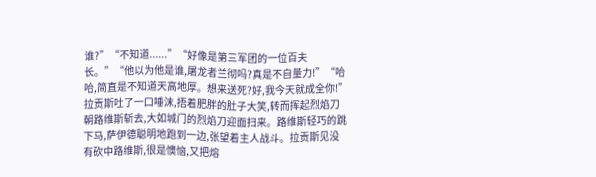谁?”“不知道......”“好像是第三军团的一位百夫长。”“他以为他是谁,屠龙者兰彻吗?真是不自量力!”“哈哈,简直是不知道天高地厚。想来送死?好,我今天就成全你!”拉贡斯吐了一口唾沫,捂着肥胖的肚子大笑,转而挥起烈焰刀朝路维斯斩去,大如城门的烈焰刀迎面扫来。路维斯轻巧的跳下马,萨伊德聪明地跑到一边,张望着主人战斗。拉贡斯见没有砍中路维斯,很是懊恼,又把熔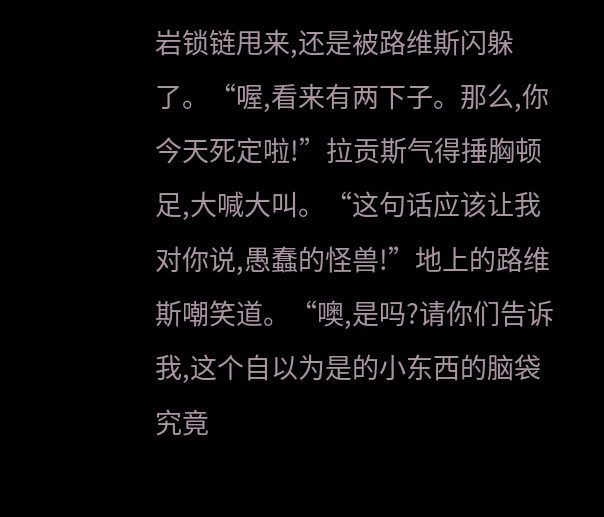岩锁链甩来,还是被路维斯闪躲了。“喔,看来有两下子。那么,你今天死定啦!”拉贡斯气得捶胸顿足,大喊大叫。“这句话应该让我对你说,愚蠢的怪兽!”地上的路维斯嘲笑道。“噢,是吗?请你们告诉我,这个自以为是的小东西的脑袋究竟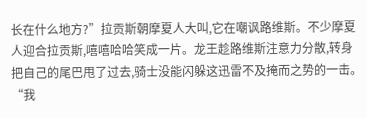长在什么地方?”拉贡斯朝摩夏人大叫,它在嘲讽路维斯。不少摩夏人迎合拉贡斯,嘻嘻哈哈笑成一片。龙王趁路维斯注意力分散,转身把自己的尾巴甩了过去,骑士没能闪躲这迅雷不及掩而之势的一击。“我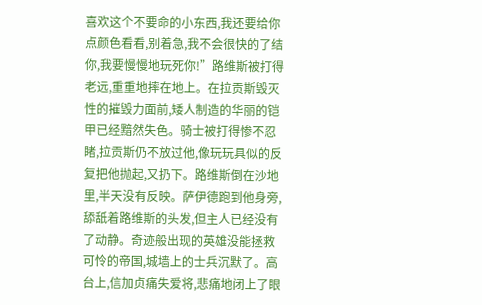喜欢这个不要命的小东西,我还要给你点颜色看看,别着急,我不会很快的了结你,我要慢慢地玩死你!”路维斯被打得老远,重重地摔在地上。在拉贡斯毁灭性的摧毁力面前,矮人制造的华丽的铠甲已经黯然失色。骑士被打得惨不忍睹,拉贡斯仍不放过他,像玩玩具似的反复把他抛起,又扔下。路维斯倒在沙地里,半天没有反映。萨伊德跑到他身旁,舔舐着路维斯的头发,但主人已经没有了动静。奇迹般出现的英雄没能拯救可怜的帝国,城墙上的士兵沉默了。高台上,信加贞痛失爱将,悲痛地闭上了眼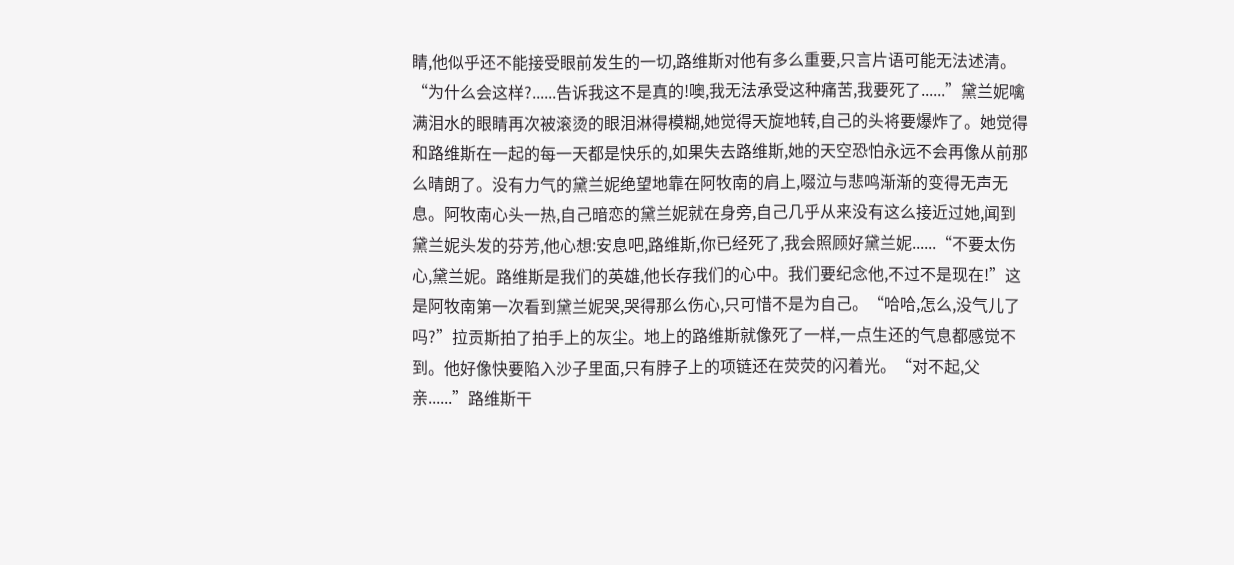睛,他似乎还不能接受眼前发生的一切,路维斯对他有多么重要,只言片语可能无法述清。“为什么会这样?......告诉我这不是真的!噢,我无法承受这种痛苦,我要死了......”黛兰妮噙满泪水的眼睛再次被滚烫的眼泪淋得模糊,她觉得天旋地转,自己的头将要爆炸了。她觉得和路维斯在一起的每一天都是快乐的,如果失去路维斯,她的天空恐怕永远不会再像从前那么晴朗了。没有力气的黛兰妮绝望地靠在阿牧南的肩上,啜泣与悲鸣渐渐的变得无声无息。阿牧南心头一热,自己暗恋的黛兰妮就在身旁,自己几乎从来没有这么接近过她,闻到黛兰妮头发的芬芳,他心想:安息吧,路维斯,你已经死了,我会照顾好黛兰妮......“不要太伤心,黛兰妮。路维斯是我们的英雄,他长存我们的心中。我们要纪念他,不过不是现在!”这是阿牧南第一次看到黛兰妮哭,哭得那么伤心,只可惜不是为自己。“哈哈,怎么,没气儿了吗?”拉贡斯拍了拍手上的灰尘。地上的路维斯就像死了一样,一点生还的气息都感觉不到。他好像快要陷入沙子里面,只有脖子上的项链还在荧荧的闪着光。“对不起,父亲......”路维斯干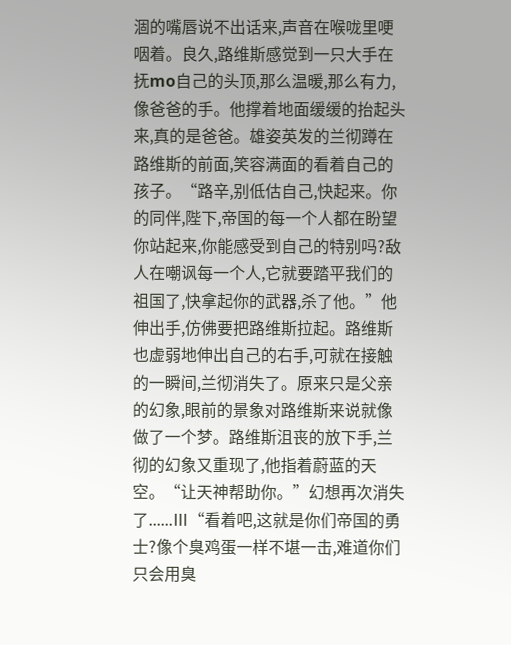涸的嘴唇说不出话来,声音在喉咙里哽咽着。良久,路维斯感觉到一只大手在抚mo自己的头顶,那么温暖,那么有力,像爸爸的手。他撑着地面缓缓的抬起头来,真的是爸爸。雄姿英发的兰彻蹲在路维斯的前面,笑容满面的看着自己的孩子。“路辛,别低估自己,快起来。你的同伴,陛下,帝国的每一个人都在盼望你站起来,你能感受到自己的特别吗?敌人在嘲讽每一个人,它就要踏平我们的祖国了,快拿起你的武器,杀了他。”他伸出手,仿佛要把路维斯拉起。路维斯也虚弱地伸出自己的右手,可就在接触的一瞬间,兰彻消失了。原来只是父亲的幻象,眼前的景象对路维斯来说就像做了一个梦。路维斯沮丧的放下手,兰彻的幻象又重现了,他指着蔚蓝的天空。“让天神帮助你。”幻想再次消失了......Ⅲ“看着吧,这就是你们帝国的勇士?像个臭鸡蛋一样不堪一击,难道你们只会用臭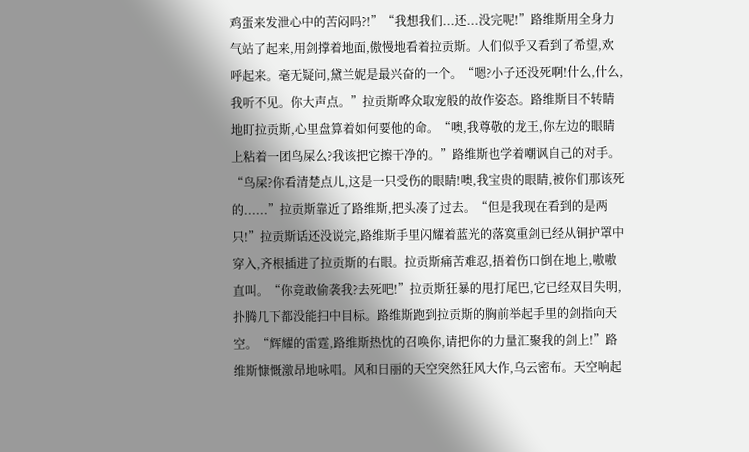鸡蛋来发泄心中的苦闷吗?!”“我想我们...还...没完呢!”路维斯用全身力气站了起来,用剑撑着地面,傲慢地看着拉贡斯。人们似乎又看到了希望,欢呼起来。毫无疑问,黛兰妮是最兴奋的一个。“嗯?小子还没死啊!什么,什么,我听不见。你大声点。”拉贡斯哗众取宠般的故作姿态。路维斯目不转睛地盯拉贡斯,心里盘算着如何要他的命。“噢,我尊敬的龙王,你左边的眼睛上粘着一团鸟屎么?我该把它擦干净的。”路维斯也学着嘲讽自己的对手。“鸟屎?你看清楚点儿,这是一只受伤的眼睛!噢,我宝贵的眼睛,被你们那该死的......”拉贡斯靠近了路维斯,把头凑了过去。“但是我现在看到的是两只!”拉贡斯话还没说完,路维斯手里闪耀着蓝光的落寞重剑已经从铜护罩中穿入,齐根插进了拉贡斯的右眼。拉贡斯痛苦难忍,捂着伤口倒在地上,嗷嗷直叫。“你竟敢偷袭我?去死吧!”拉贡斯狂暴的甩打尾巴,它已经双目失明,扑腾几下都没能扫中目标。路维斯跑到拉贡斯的胸前举起手里的剑指向天空。“辉耀的雷霆,路维斯热忱的召唤你,请把你的力量汇聚我的剑上!”路维斯慷慨激昂地咏唱。风和日丽的天空突然狂风大作,乌云密布。天空响起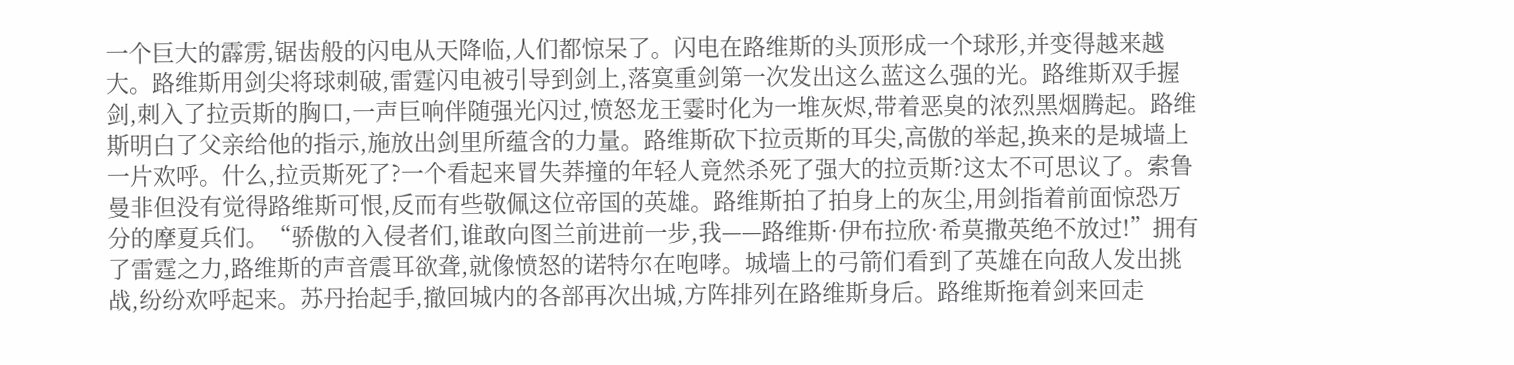一个巨大的霹雳,锯齿般的闪电从天降临,人们都惊呆了。闪电在路维斯的头顶形成一个球形,并变得越来越大。路维斯用剑尖将球刺破,雷霆闪电被引导到剑上,落寞重剑第一次发出这么蓝这么强的光。路维斯双手握剑,刺入了拉贡斯的胸口,一声巨响伴随强光闪过,愤怒龙王霎时化为一堆灰烬,带着恶臭的浓烈黑烟腾起。路维斯明白了父亲给他的指示,施放出剑里所蕴含的力量。路维斯砍下拉贡斯的耳尖,高傲的举起,换来的是城墙上一片欢呼。什么,拉贡斯死了?一个看起来冒失莽撞的年轻人竟然杀死了强大的拉贡斯?这太不可思议了。索鲁曼非但没有觉得路维斯可恨,反而有些敬佩这位帝国的英雄。路维斯拍了拍身上的灰尘,用剑指着前面惊恐万分的摩夏兵们。“骄傲的入侵者们,谁敢向图兰前进前一步,我——路维斯·伊布拉欣·希莫撒英绝不放过!”拥有了雷霆之力,路维斯的声音震耳欲聋,就像愤怒的诺特尔在咆哮。城墙上的弓箭们看到了英雄在向敌人发出挑战,纷纷欢呼起来。苏丹抬起手,撤回城内的各部再次出城,方阵排列在路维斯身后。路维斯拖着剑来回走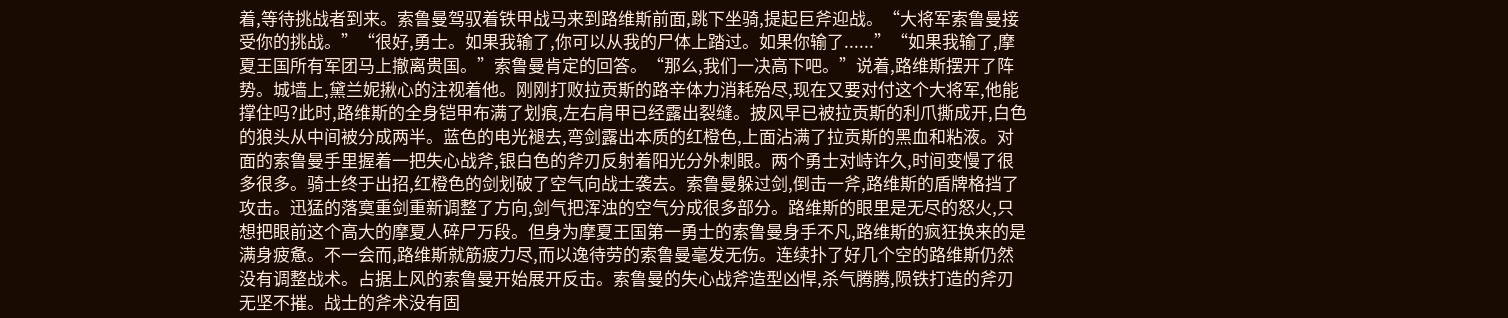着,等待挑战者到来。索鲁曼驾驭着铁甲战马来到路维斯前面,跳下坐骑,提起巨斧迎战。“大将军索鲁曼接受你的挑战。”“很好,勇士。如果我输了,你可以从我的尸体上踏过。如果你输了......”“如果我输了,摩夏王国所有军团马上撤离贵国。”索鲁曼肯定的回答。“那么,我们一决高下吧。”说着,路维斯摆开了阵势。城墙上,黛兰妮揪心的注视着他。刚刚打败拉贡斯的路辛体力消耗殆尽,现在又要对付这个大将军,他能撑住吗?此时,路维斯的全身铠甲布满了划痕,左右肩甲已经露出裂缝。披风早已被拉贡斯的利爪撕成开,白色的狼头从中间被分成两半。蓝色的电光褪去,弯剑露出本质的红橙色,上面沾满了拉贡斯的黑血和粘液。对面的索鲁曼手里握着一把失心战斧,银白色的斧刃反射着阳光分外刺眼。两个勇士对峙许久,时间变慢了很多很多。骑士终于出招,红橙色的剑划破了空气向战士袭去。索鲁曼躲过剑,倒击一斧,路维斯的盾牌格挡了攻击。迅猛的落寞重剑重新调整了方向,剑气把浑浊的空气分成很多部分。路维斯的眼里是无尽的怒火,只想把眼前这个高大的摩夏人碎尸万段。但身为摩夏王国第一勇士的索鲁曼身手不凡,路维斯的疯狂换来的是满身疲惫。不一会而,路维斯就筋疲力尽,而以逸待劳的索鲁曼毫发无伤。连续扑了好几个空的路维斯仍然没有调整战术。占据上风的索鲁曼开始展开反击。索鲁曼的失心战斧造型凶悍,杀气腾腾,陨铁打造的斧刃无坚不摧。战士的斧术没有固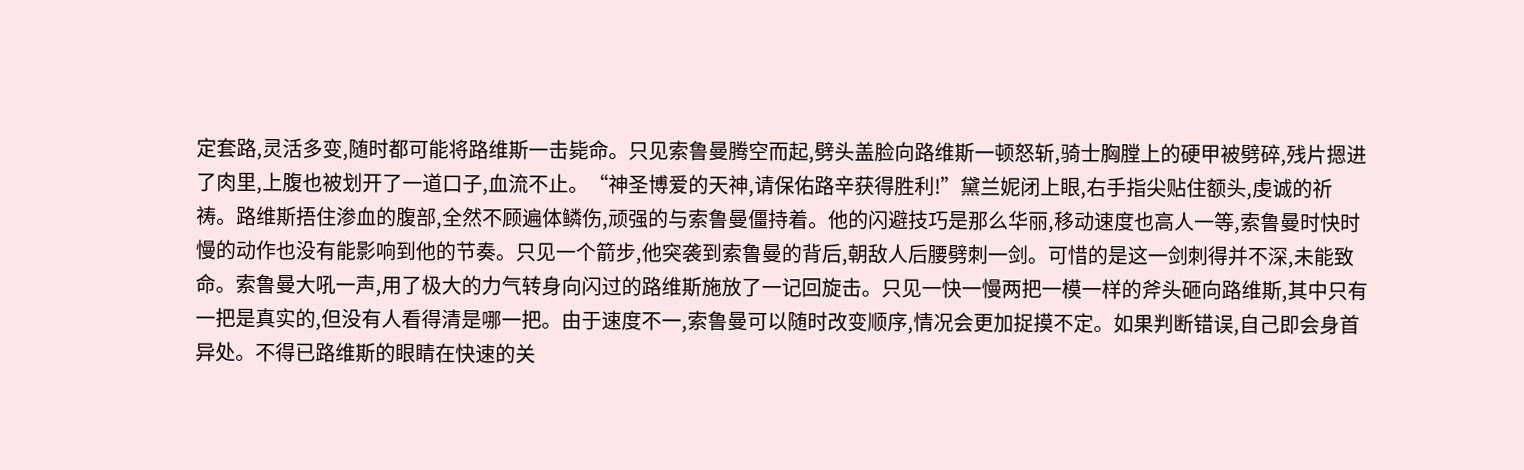定套路,灵活多变,随时都可能将路维斯一击毙命。只见索鲁曼腾空而起,劈头盖脸向路维斯一顿怒斩,骑士胸膛上的硬甲被劈碎,残片摁进了肉里,上腹也被划开了一道口子,血流不止。“神圣博爱的天神,请保佑路辛获得胜利!”黛兰妮闭上眼,右手指尖贴住额头,虔诚的祈祷。路维斯捂住渗血的腹部,全然不顾遍体鳞伤,顽强的与索鲁曼僵持着。他的闪避技巧是那么华丽,移动速度也高人一等,索鲁曼时快时慢的动作也没有能影响到他的节奏。只见一个箭步,他突袭到索鲁曼的背后,朝敌人后腰劈刺一剑。可惜的是这一剑刺得并不深,未能致命。索鲁曼大吼一声,用了极大的力气转身向闪过的路维斯施放了一记回旋击。只见一快一慢两把一模一样的斧头砸向路维斯,其中只有一把是真实的,但没有人看得清是哪一把。由于速度不一,索鲁曼可以随时改变顺序,情况会更加捉摸不定。如果判断错误,自己即会身首异处。不得已路维斯的眼睛在快速的关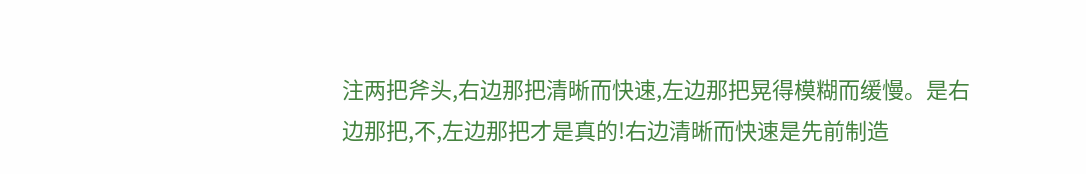注两把斧头,右边那把清晰而快速,左边那把晃得模糊而缓慢。是右边那把,不,左边那把才是真的!右边清晰而快速是先前制造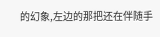的幻象,左边的那把还在伴随手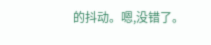的抖动。嗯,没错了。